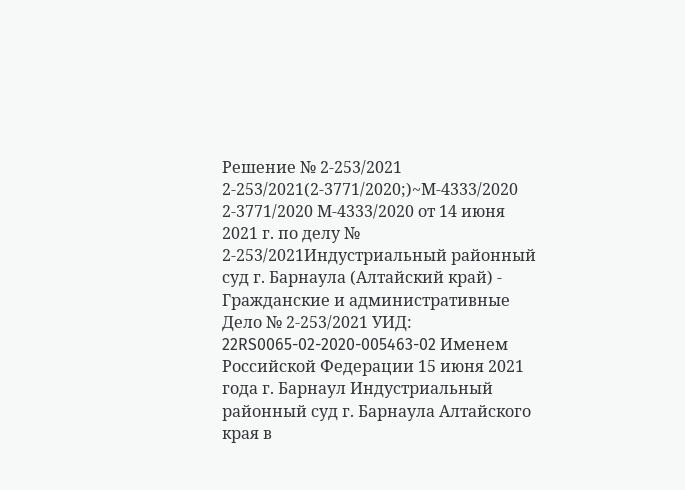Решение № 2-253/2021 2-253/2021(2-3771/2020;)~М-4333/2020 2-3771/2020 М-4333/2020 от 14 июня 2021 г. по делу № 2-253/2021Индустриальный районный суд г. Барнаула (Алтайский край) - Гражданские и административные Дело № 2-253/2021 УИД: 22RS0065-02-2020-005463-02 Именем Российской Федерации 15 июня 2021 года г. Барнаул Индустриальный районный суд г. Барнаула Алтайского края в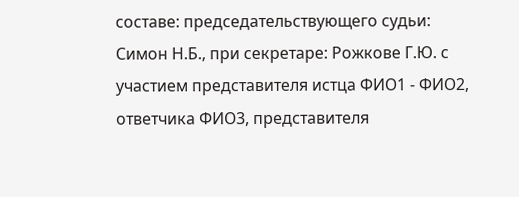составе: председательствующего судьи: Симон Н.Б., при секретаре: Рожкове Г.Ю. с участием представителя истца ФИО1 - ФИО2, ответчика ФИО3, представителя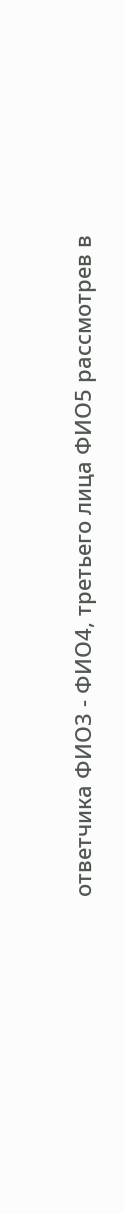ответчика ФИО3 - ФИО4, третьего лица ФИО5 рассмотрев в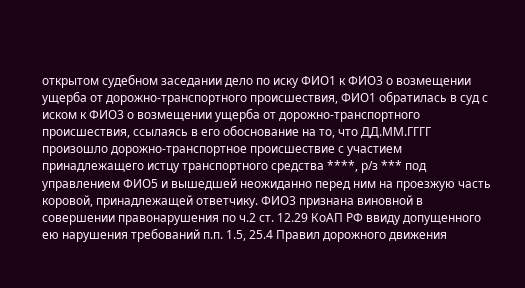открытом судебном заседании дело по иску ФИО1 к ФИО3 о возмещении ущерба от дорожно-транспортного происшествия, ФИО1 обратилась в суд с иском к ФИО3 о возмещении ущерба от дорожно-транспортного происшествия, ссылаясь в его обоснование на то, что ДД.ММ.ГГГГ произошло дорожно-транспортное происшествие с участием принадлежащего истцу транспортного средства ****, р/з *** под управлением ФИО5 и вышедшей неожиданно перед ним на проезжую часть коровой, принадлежащей ответчику. ФИО3 признана виновной в совершении правонарушения по ч.2 ст. 12.29 КоАП РФ ввиду допущенного ею нарушения требований п.п. 1.5, 25.4 Правил дорожного движения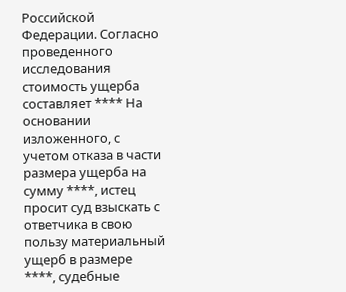Российской Федерации. Согласно проведенного исследования стоимость ущерба составляет **** На основании изложенного, с учетом отказа в части размера ущерба на сумму ****, истец просит суд взыскать с ответчика в свою пользу материальный ущерб в размере ****, судебные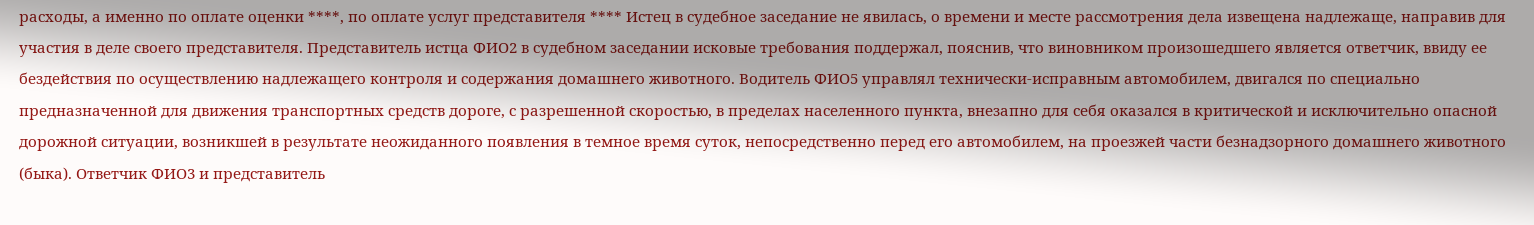расходы, а именно по оплате оценки ****, по оплате услуг представителя **** Истец в судебное заседание не явилась, о времени и месте рассмотрения дела извещена надлежаще, направив для участия в деле своего представителя. Представитель истца ФИО2 в судебном заседании исковые требования поддержал, пояснив, что виновником произошедшего является ответчик, ввиду ее бездействия по осуществлению надлежащего контроля и содержания домашнего животного. Водитель ФИО5 управлял технически-исправным автомобилем, двигался по специально предназначенной для движения транспортных средств дороге, с разрешенной скоростью, в пределах населенного пункта, внезапно для себя оказался в критической и исключительно опасной дорожной ситуации, возникшей в результате неожиданного появления в темное время суток, непосредственно перед его автомобилем, на проезжей части безнадзорного домашнего животного (быка). Ответчик ФИО3 и представитель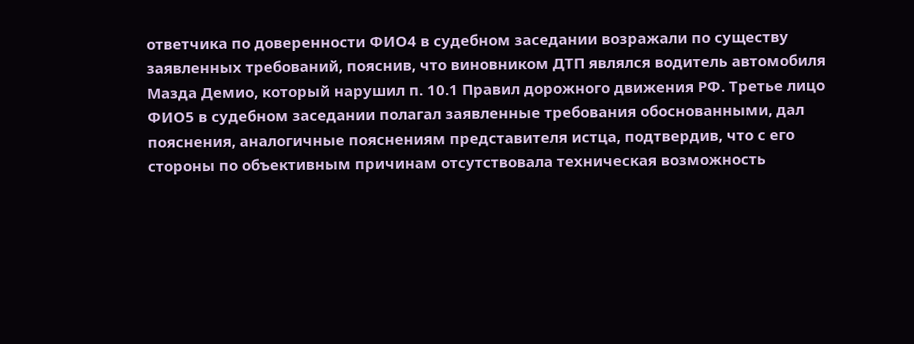ответчика по доверенности ФИО4 в судебном заседании возражали по существу заявленных требований, пояснив, что виновником ДТП являлся водитель автомобиля Мазда Демио, который нарушил п. 10.1 Правил дорожного движения РФ. Третье лицо ФИО5 в судебном заседании полагал заявленные требования обоснованными, дал пояснения, аналогичные пояснениям представителя истца, подтвердив, что с его стороны по объективным причинам отсутствовала техническая возможность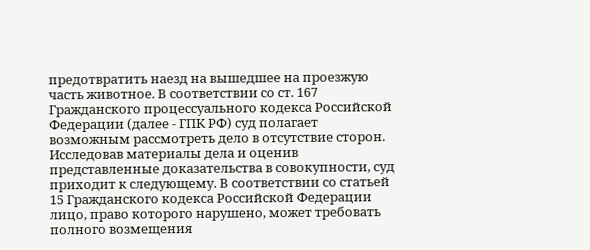предотвратить наезд на вышедшее на проезжую часть животное. В соответствии со ст. 167 Гражданского процессуального кодекса Российской Федерации (далее - ГПК РФ) суд полагает возможным рассмотреть дело в отсутствие сторон. Исследовав материалы дела и оценив представленные доказательства в совокупности, суд приходит к следующему. В соответствии со статьей 15 Гражданского кодекса Российской Федерации лицо, право которого нарушено, может требовать полного возмещения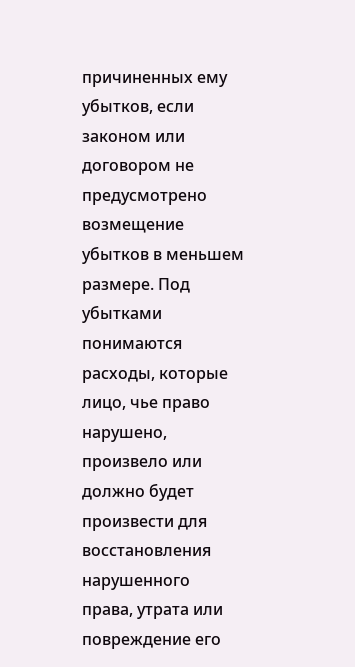причиненных ему убытков, если законом или договором не предусмотрено возмещение убытков в меньшем размере. Под убытками понимаются расходы, которые лицо, чье право нарушено, произвело или должно будет произвести для восстановления нарушенного права, утрата или повреждение его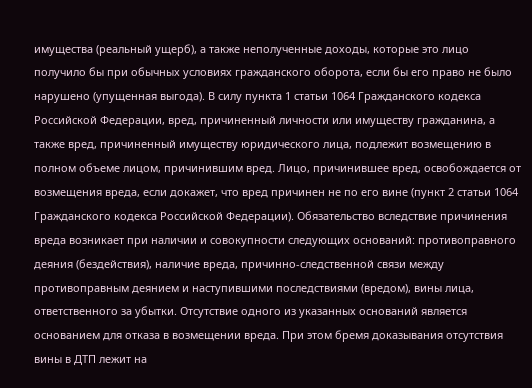имущества (реальный ущерб), а также неполученные доходы, которые это лицо получило бы при обычных условиях гражданского оборота, если бы его право не было нарушено (упущенная выгода). В силу пункта 1 статьи 1064 Гражданского кодекса Российской Федерации, вред, причиненный личности или имуществу гражданина, а также вред, причиненный имуществу юридического лица, подлежит возмещению в полном объеме лицом, причинившим вред. Лицо, причинившее вред, освобождается от возмещения вреда, если докажет, что вред причинен не по его вине (пункт 2 статьи 1064 Гражданского кодекса Российской Федерации). Обязательство вследствие причинения вреда возникает при наличии и совокупности следующих оснований: противоправного деяния (бездействия), наличие вреда, причинно-следственной связи между противоправным деянием и наступившими последствиями (вредом), вины лица, ответственного за убытки. Отсутствие одного из указанных оснований является основанием для отказа в возмещении вреда. При этом бремя доказывания отсутствия вины в ДТП лежит на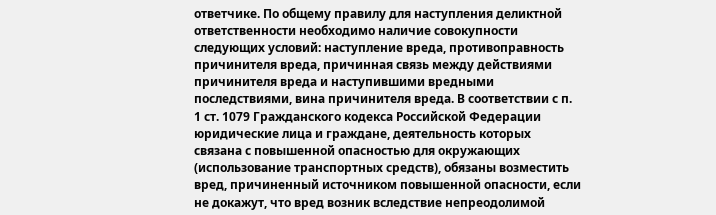ответчике. По общему правилу для наступления деликтной ответственности необходимо наличие совокупности следующих условий: наступление вреда, противоправность причинителя вреда, причинная связь между действиями причинителя вреда и наступившими вредными последствиями, вина причинителя вреда. В соответствии с п. 1 ст. 1079 Гражданского кодекса Российской Федерации юридические лица и граждане, деятельность которых связана с повышенной опасностью для окружающих (использование транспортных средств), обязаны возместить вред, причиненный источником повышенной опасности, если не докажут, что вред возник вследствие непреодолимой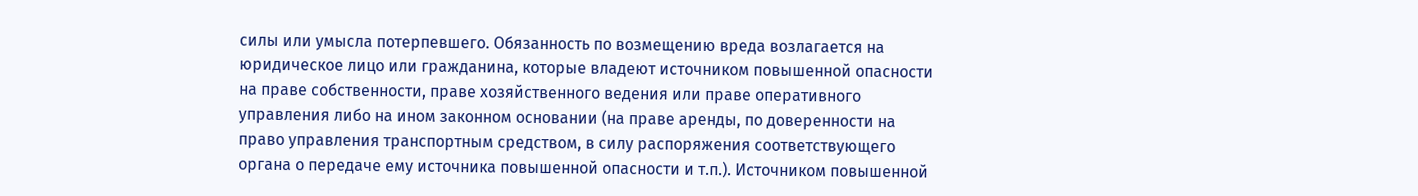силы или умысла потерпевшего. Обязанность по возмещению вреда возлагается на юридическое лицо или гражданина, которые владеют источником повышенной опасности на праве собственности, праве хозяйственного ведения или праве оперативного управления либо на ином законном основании (на праве аренды, по доверенности на право управления транспортным средством, в силу распоряжения соответствующего органа о передаче ему источника повышенной опасности и т.п.). Источником повышенной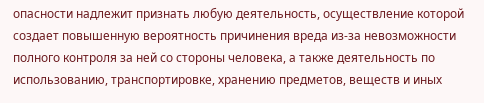опасности надлежит признать любую деятельность, осуществление которой создает повышенную вероятность причинения вреда из-за невозможности полного контроля за ней со стороны человека, а также деятельность по использованию, транспортировке, хранению предметов, веществ и иных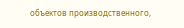объектов производственного,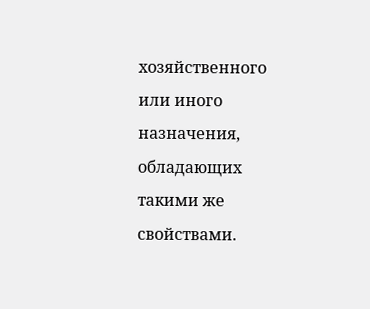хозяйственного или иного назначения, обладающих такими же свойствами.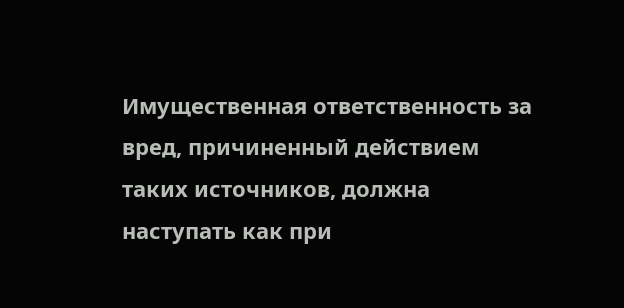Имущественная ответственность за вред, причиненный действием таких источников, должна наступать как при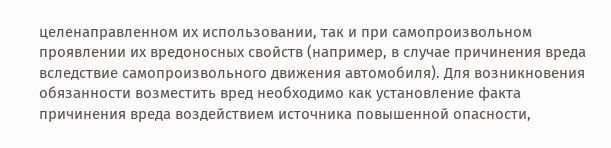целенаправленном их использовании, так и при самопроизвольном проявлении их вредоносных свойств (например, в случае причинения вреда вследствие самопроизвольного движения автомобиля). Для возникновения обязанности возместить вред необходимо как установление факта причинения вреда воздействием источника повышенной опасности,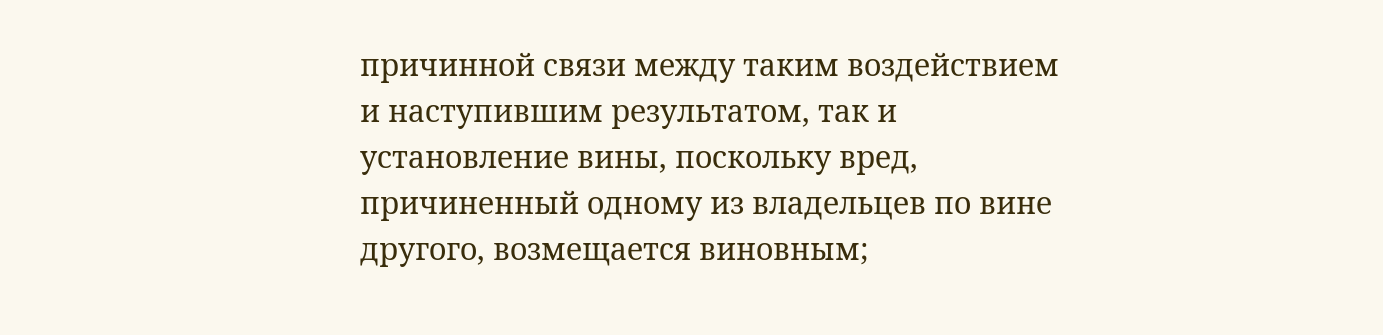причинной связи между таким воздействием и наступившим результатом, так и установление вины, поскольку вред, причиненный одному из владельцев по вине другого, возмещается виновным;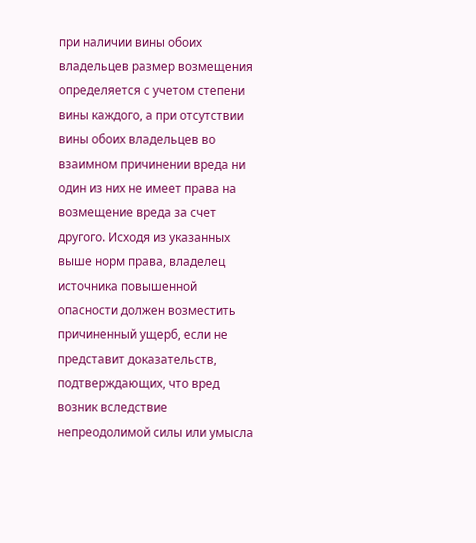при наличии вины обоих владельцев размер возмещения определяется с учетом степени вины каждого, а при отсутствии вины обоих владельцев во взаимном причинении вреда ни один из них не имеет права на возмещение вреда за счет другого. Исходя из указанных выше норм права, владелец источника повышенной опасности должен возместить причиненный ущерб, если не представит доказательств, подтверждающих, что вред возник вследствие непреодолимой силы или умысла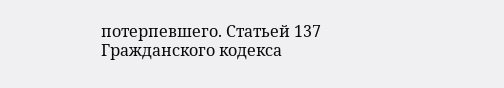потерпевшего. Статьей 137 Гражданского кодекса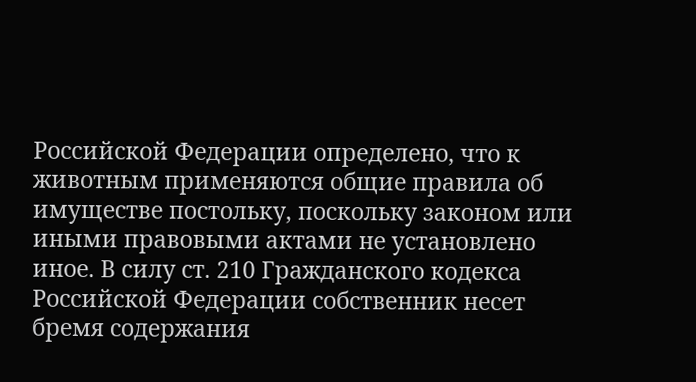Российской Федерации определено, что к животным применяются общие правила об имуществе постольку, поскольку законом или иными правовыми актами не установлено иное. В силу ст. 210 Гражданского кодекса Российской Федерации собственник несет бремя содержания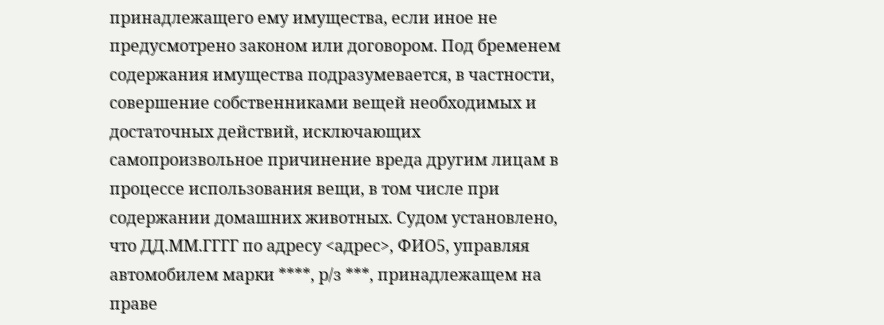принадлежащего ему имущества, если иное не предусмотрено законом или договором. Под бременем содержания имущества подразумевается, в частности, совершение собственниками вещей необходимых и достаточных действий, исключающих самопроизвольное причинение вреда другим лицам в процессе использования вещи, в том числе при содержании домашних животных. Судом установлено, что ДД.ММ.ГГГГ по адресу <адрес>, ФИО5, управляя автомобилем марки ****, р/з ***, принадлежащем на праве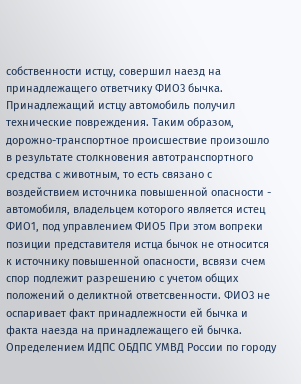собственности истцу, совершил наезд на принадлежащего ответчику ФИО3 бычка. Принадлежащий истцу автомобиль получил технические повреждения. Таким образом, дорожно-транспортное происшествие произошло в результате столкновения автотранспортного средства с животным, то есть связано с воздействием источника повышенной опасности - автомобиля, владельцем которого является истец ФИО1, под управлением ФИО5 При этом вопреки позиции представителя истца бычок не относится к источнику повышенной опасности, всвязи счем спор подлежит разрешению с учетом общих положений о деликтной ответсвенности. ФИО3 не оспаривает факт принадлежности ей бычка и факта наезда на принадлежащего ей бычка. Определением ИДПС ОБДПС УМВД России по городу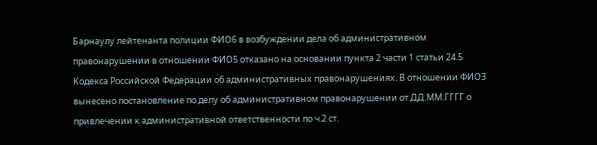Барнаулу лейтенанта полиции ФИО6 в возбуждении дела об административном правонарушении в отношении ФИО5 отказано на основании пункта 2 части 1 статьи 24.5 Кодекса Российской Федерации об административных правонарушениях. В отношении ФИО3 вынесено постановление по делу об административном правонарушении от ДД.ММ.ГГГГ о привлечении к административной ответственности по ч.2 ст.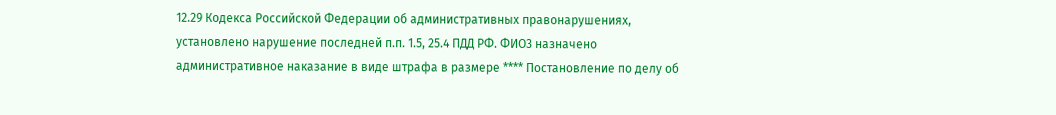12.29 Кодекса Российской Федерации об административных правонарушениях, установлено нарушение последней п.п. 1.5, 25.4 ПДД РФ. ФИО3 назначено административное наказание в виде штрафа в размере **** Постановление по делу об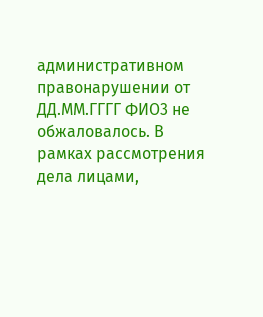административном правонарушении от ДД.ММ.ГГГГ ФИО3 не обжаловалось. В рамках рассмотрения дела лицами,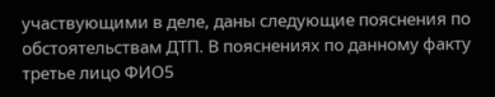участвующими в деле, даны следующие пояснения по обстоятельствам ДТП. В пояснениях по данному факту третье лицо ФИО5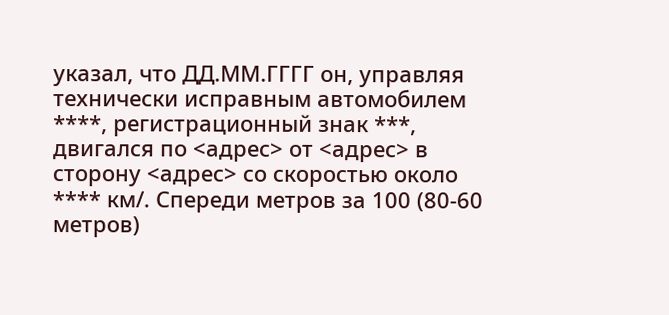указал, что ДД.ММ.ГГГГ он, управляя технически исправным автомобилем ****, регистрационный знак ***, двигался по <адрес> от <адрес> в сторону <адрес> со скоростью около **** км/. Спереди метров за 100 (80-60 метров)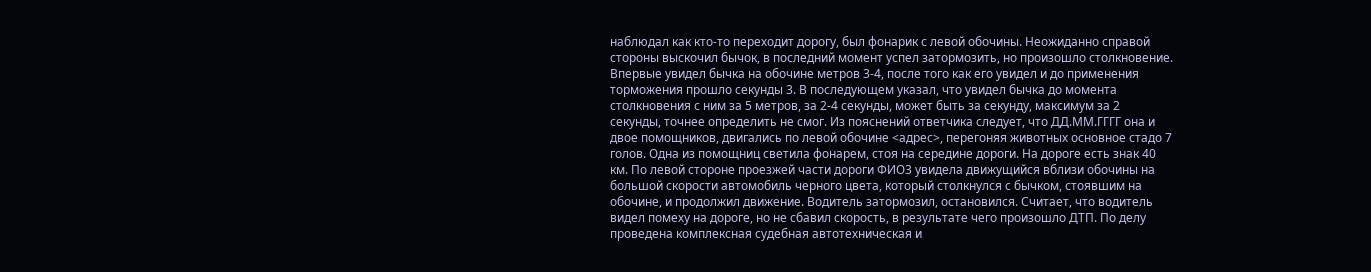наблюдал как кто-то переходит дорогу, был фонарик с левой обочины. Неожиданно справой стороны выскочил бычок, в последний момент успел затормозить, но произошло столкновение. Впервые увидел бычка на обочине метров 3-4, после того как его увидел и до применения торможения прошло секунды 3. В последующем указал, что увидел бычка до момента столкновения с ним за 5 метров, за 2-4 секунды, может быть за секунду, максимум за 2 секунды, точнее определить не смог. Из пояснений ответчика следует, что ДД.ММ.ГГГГ она и двое помощников, двигались по левой обочине <адрес>, перегоняя животных основное стадо 7 голов. Одна из помощниц светила фонарем, стоя на середине дороги. На дороге есть знак 40 км. По левой стороне проезжей части дороги ФИО3 увидела движущийся вблизи обочины на большой скорости автомобиль черного цвета, который столкнулся с бычком, стоявшим на обочине, и продолжил движение. Водитель затормозил, остановился. Считает, что водитель видел помеху на дороге, но не сбавил скорость, в результате чего произошло ДТП. По делу проведена комплексная судебная автотехническая и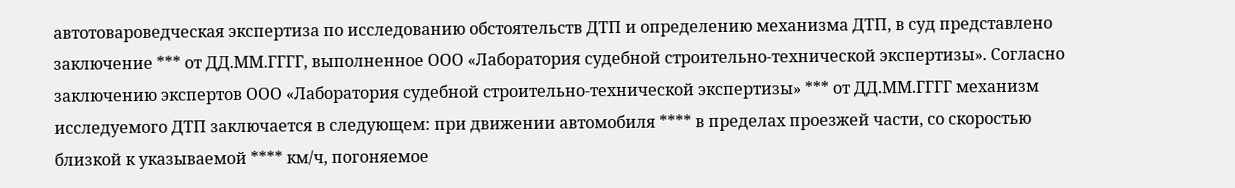автотовароведческая экспертиза по исследованию обстоятельств ДТП и определению механизма ДТП, в суд представлено заключение *** от ДД.ММ.ГГГГ, выполненное ООО «Лаборатория судебной строительно-технической экспертизы». Согласно заключению экспертов ООО «Лаборатория судебной строительно-технической экспертизы» *** от ДД.ММ.ГГГГ механизм исследуемого ДТП заключается в следующем: при движении автомобиля **** в пределах проезжей части, со скоростью близкой к указываемой **** км/ч, погоняемое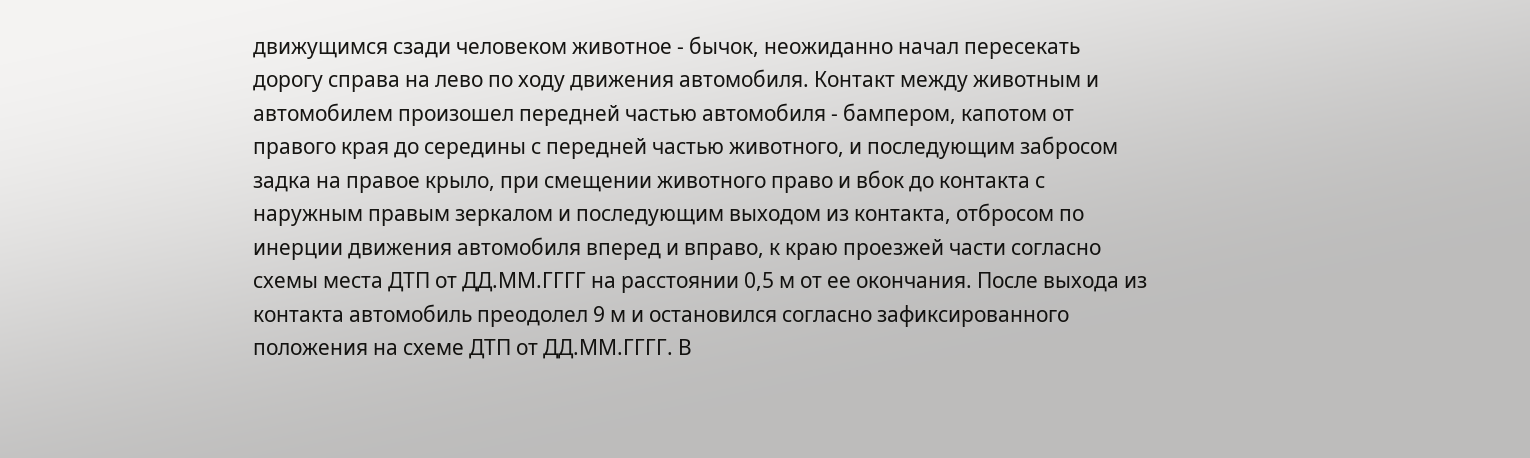движущимся сзади человеком животное - бычок, неожиданно начал пересекать дорогу справа на лево по ходу движения автомобиля. Контакт между животным и автомобилем произошел передней частью автомобиля - бампером, капотом от правого края до середины с передней частью животного, и последующим забросом задка на правое крыло, при смещении животного право и вбок до контакта с наружным правым зеркалом и последующим выходом из контакта, отбросом по инерции движения автомобиля вперед и вправо, к краю проезжей части согласно схемы места ДТП от ДД.ММ.ГГГГ на расстоянии 0,5 м от ее окончания. После выхода из контакта автомобиль преодолел 9 м и остановился согласно зафиксированного положения на схеме ДТП от ДД.ММ.ГГГГ. В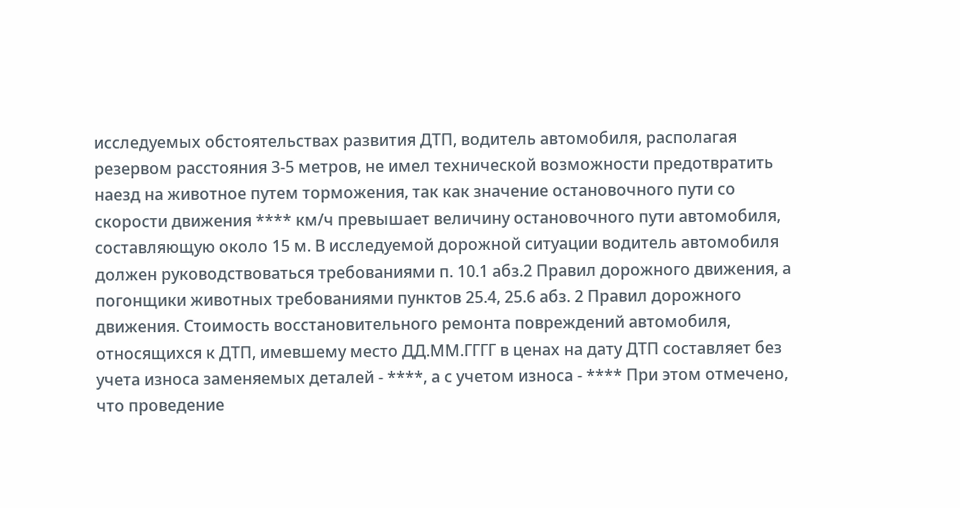исследуемых обстоятельствах развития ДТП, водитель автомобиля, располагая резервом расстояния 3-5 метров, не имел технической возможности предотвратить наезд на животное путем торможения, так как значение остановочного пути со скорости движения **** км/ч превышает величину остановочного пути автомобиля, составляющую около 15 м. В исследуемой дорожной ситуации водитель автомобиля должен руководствоваться требованиями п. 10.1 абз.2 Правил дорожного движения, а погонщики животных требованиями пунктов 25.4, 25.6 абз. 2 Правил дорожного движения. Стоимость восстановительного ремонта повреждений автомобиля, относящихся к ДТП, имевшему место ДД.ММ.ГГГГ в ценах на дату ДТП составляет без учета износа заменяемых деталей - ****, а с учетом износа - **** При этом отмечено, что проведение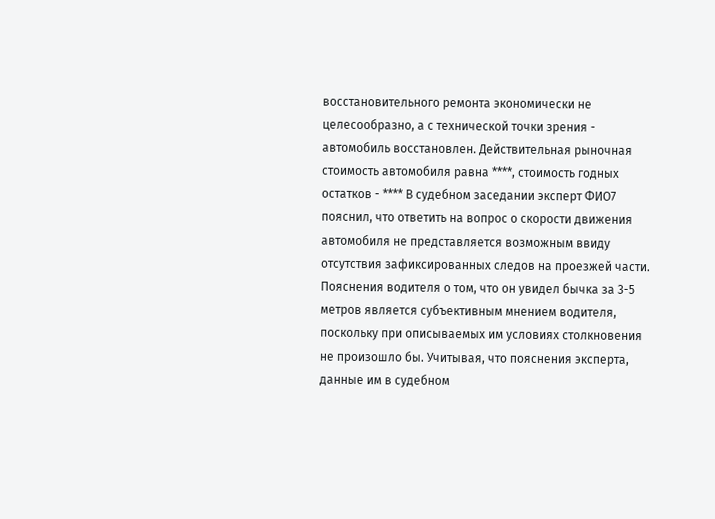восстановительного ремонта экономически не целесообразно, а с технической точки зрения - автомобиль восстановлен. Действительная рыночная стоимость автомобиля равна ****, стоимость годных остатков - **** В судебном заседании эксперт ФИО7 пояснил, что ответить на вопрос о скорости движения автомобиля не представляется возможным ввиду отсутствия зафиксированных следов на проезжей части. Пояснения водителя о том, что он увидел бычка за 3-5 метров является субъективным мнением водителя, поскольку при описываемых им условиях столкновения не произошло бы. Учитывая, что пояснения эксперта, данные им в судебном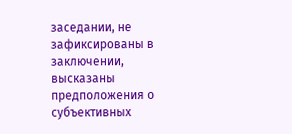заседании, не зафиксированы в заключении, высказаны предположения о субъективных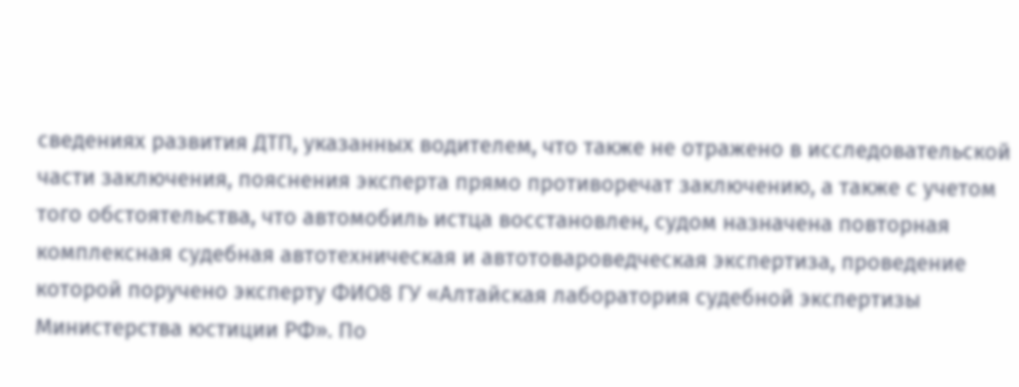сведениях развития ДТП, указанных водителем, что также не отражено в исследовательской части заключения, пояснения эксперта прямо противоречат заключению, а также с учетом того обстоятельства, что автомобиль истца восстановлен, судом назначена повторная комплексная судебная автотехническая и автотовароведческая экспертиза, проведение которой поручено эксперту ФИО8 ГУ «Алтайская лаборатория судебной экспертизы Министерства юстиции РФ». По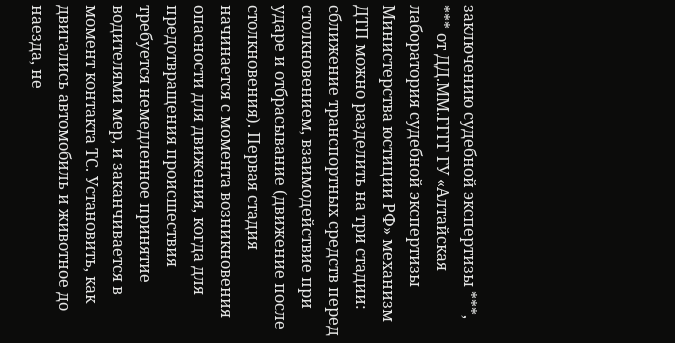заключению судебной экспертизы ***, *** от ДД.ММ.ГГГГ ГУ «Алтайская лаборатория судебной экспертизы Министерства юстиции РФ» механизм ДТП можно разделить на три стадии: сближение транспортных средств перед столкновением, взаимодействие при ударе и отбрасывание (движение после столкновения). Первая стадия начинается с момента возникновения опасности для движения, когда для предотвращения происшествия требуется немедленное принятие водителями мер, и заканчивается в момент контакта ТС. Установить, как двигались автомобиль и животное до наезда, не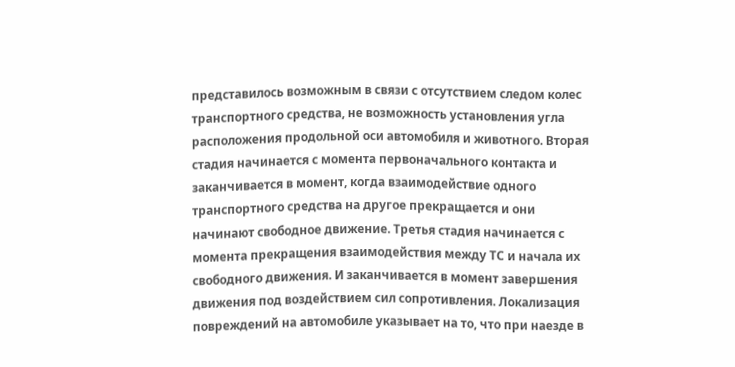представилось возможным в связи с отсутствием следом колес транспортного средства, не возможность установления угла расположения продольной оси автомобиля и животного. Вторая стадия начинается с момента первоначального контакта и заканчивается в момент, когда взаимодействие одного транспортного средства на другое прекращается и они начинают свободное движение. Третья стадия начинается с момента прекращения взаимодействия между ТС и начала их свободного движения. И заканчивается в момент завершения движения под воздействием сил сопротивления. Локализация повреждений на автомобиле указывает на то, что при наезде в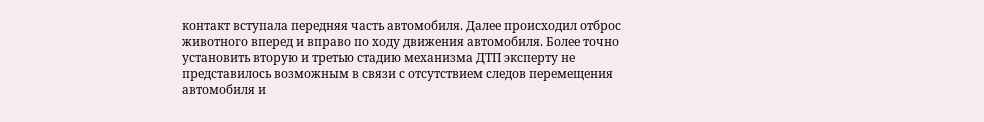контакт вступала передняя часть автомобиля. Далее происходил отброс животного вперед и вправо по ходу движения автомобиля. Более точно установить вторую и третью стадию механизма ДТП эксперту не представилось возможным в связи с отсутствием следов перемещения автомобиля и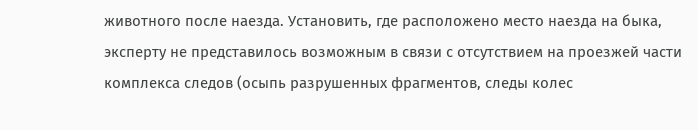животного после наезда. Установить, где расположено место наезда на быка, эксперту не представилось возможным в связи с отсутствием на проезжей части комплекса следов (осыпь разрушенных фрагментов, следы колес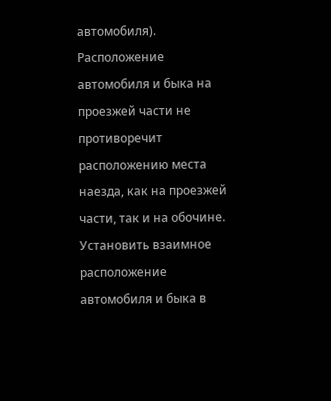автомобиля). Расположение автомобиля и быка на проезжей части не противоречит расположению места наезда, как на проезжей части, так и на обочине. Установить взаимное расположение автомобиля и быка в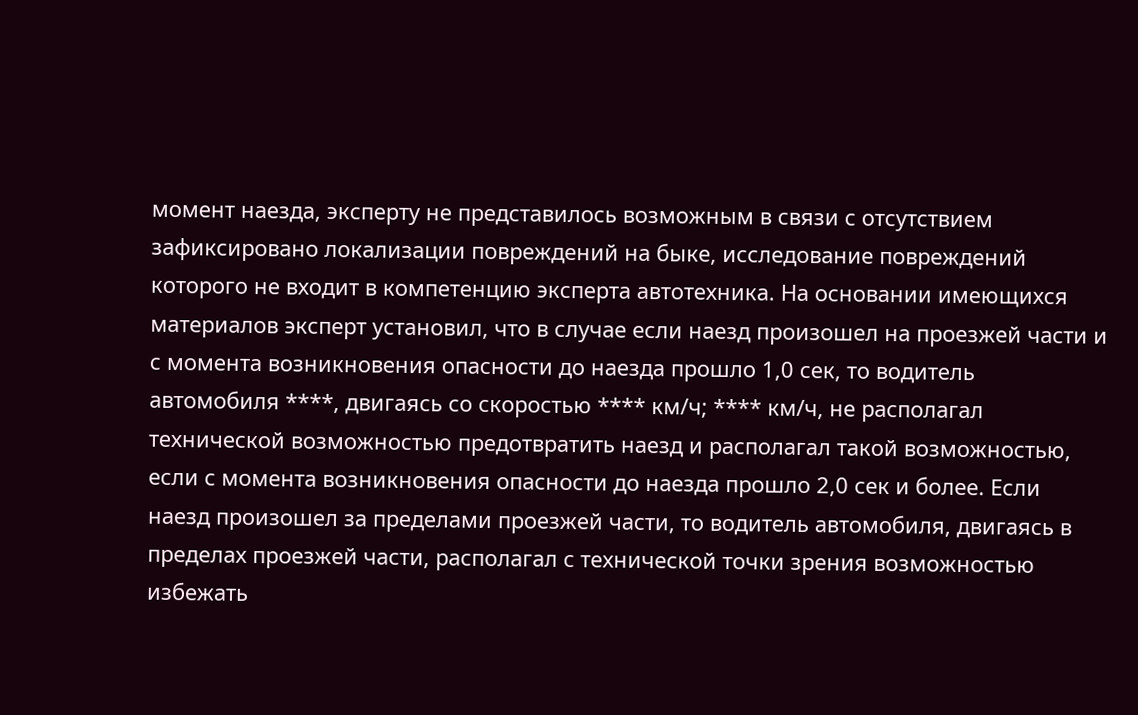момент наезда, эксперту не представилось возможным в связи с отсутствием зафиксировано локализации повреждений на быке, исследование повреждений которого не входит в компетенцию эксперта автотехника. На основании имеющихся материалов эксперт установил, что в случае если наезд произошел на проезжей части и с момента возникновения опасности до наезда прошло 1,0 сек, то водитель автомобиля ****, двигаясь со скоростью **** км/ч; **** км/ч, не располагал технической возможностью предотвратить наезд и располагал такой возможностью, если с момента возникновения опасности до наезда прошло 2,0 сек и более. Если наезд произошел за пределами проезжей части, то водитель автомобиля, двигаясь в пределах проезжей части, располагал с технической точки зрения возможностью избежать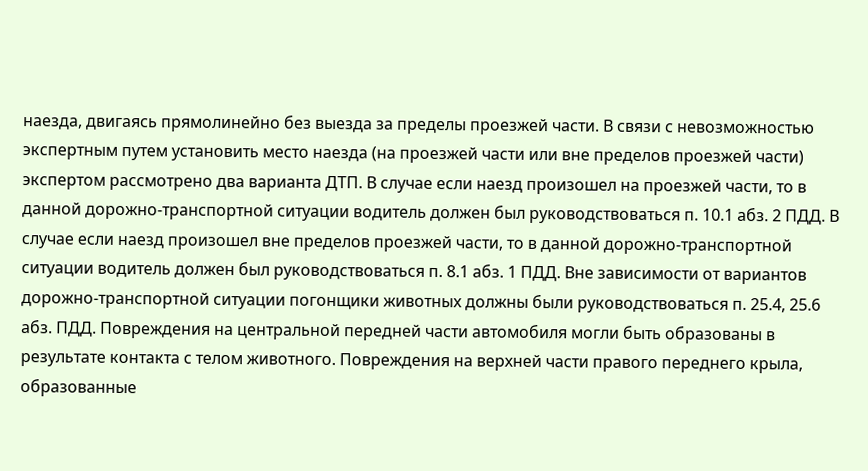наезда, двигаясь прямолинейно без выезда за пределы проезжей части. В связи с невозможностью экспертным путем установить место наезда (на проезжей части или вне пределов проезжей части) экспертом рассмотрено два варианта ДТП. В случае если наезд произошел на проезжей части, то в данной дорожно-транспортной ситуации водитель должен был руководствоваться п. 10.1 абз. 2 ПДД. В случае если наезд произошел вне пределов проезжей части, то в данной дорожно-транспортной ситуации водитель должен был руководствоваться п. 8.1 абз. 1 ПДД. Вне зависимости от вариантов дорожно-транспортной ситуации погонщики животных должны были руководствоваться п. 25.4, 25.6 абз. ПДД. Повреждения на центральной передней части автомобиля могли быть образованы в результате контакта с телом животного. Повреждения на верхней части правого переднего крыла, образованные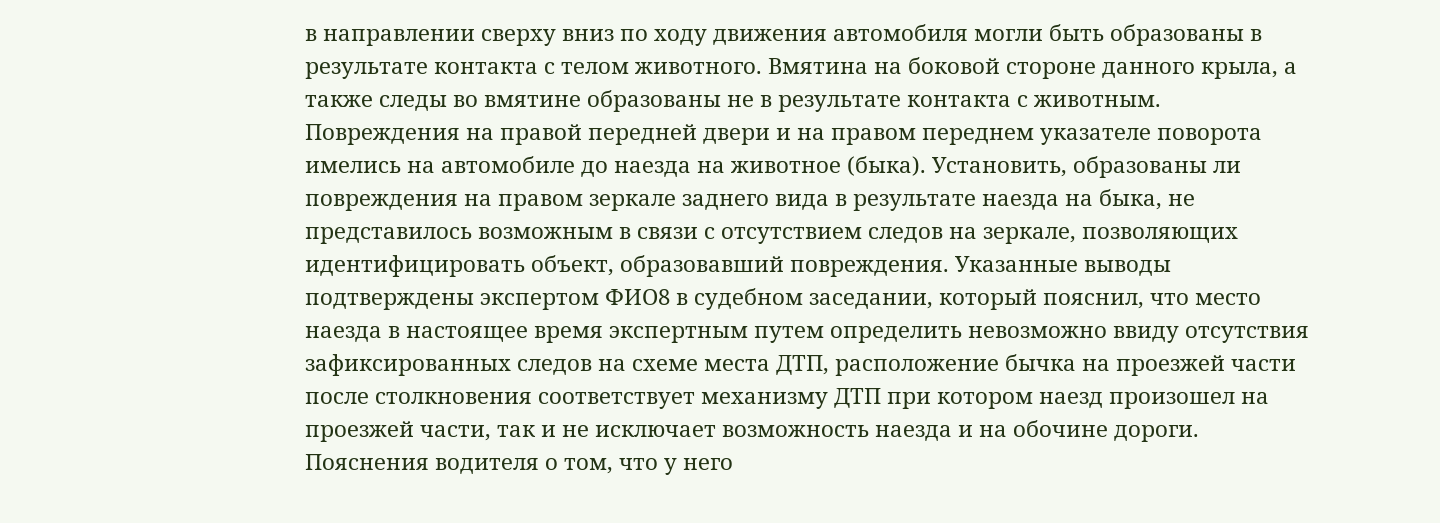в направлении сверху вниз по ходу движения автомобиля могли быть образованы в результате контакта с телом животного. Вмятина на боковой стороне данного крыла, а также следы во вмятине образованы не в результате контакта с животным. Повреждения на правой передней двери и на правом переднем указателе поворота имелись на автомобиле до наезда на животное (быка). Установить, образованы ли повреждения на правом зеркале заднего вида в результате наезда на быка, не представилось возможным в связи с отсутствием следов на зеркале, позволяющих идентифицировать объект, образовавший повреждения. Указанные выводы подтверждены экспертом ФИО8 в судебном заседании, который пояснил, что место наезда в настоящее время экспертным путем определить невозможно ввиду отсутствия зафиксированных следов на схеме места ДТП, расположение бычка на проезжей части после столкновения соответствует механизму ДТП при котором наезд произошел на проезжей части, так и не исключает возможность наезда и на обочине дороги. Пояснения водителя о том, что у него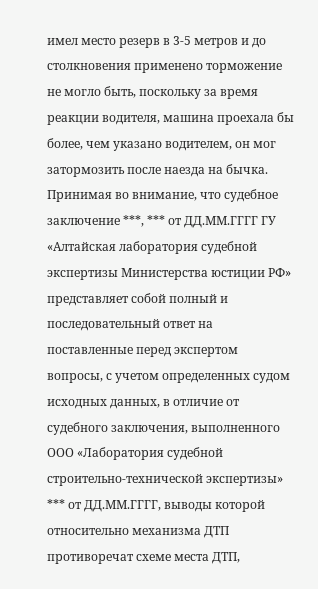имел место резерв в 3-5 метров и до столкновения применено торможение не могло быть, поскольку за время реакции водителя, машина проехала бы более, чем указано водителем, он мог затормозить после наезда на бычка. Принимая во внимание, что судебное заключение ***, *** от ДД.ММ.ГГГГ ГУ «Алтайская лаборатория судебной экспертизы Министерства юстиции РФ» представляет собой полный и последовательный ответ на поставленные перед экспертом вопросы, с учетом определенных судом исходных данных, в отличие от судебного заключения, выполненного ООО «Лаборатория судебной строительно-технической экспертизы» *** от ДД.ММ.ГГГГ, выводы которой относительно механизма ДТП противоречат схеме места ДТП,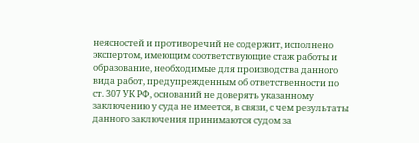неясностей и противоречий не содержит, исполнено экспертом, имеющим соответствующие стаж работы и образование, необходимые для производства данного вида работ, предупрежденным об ответственности по ст. 307 УК РФ, оснований не доверять указанному заключению у суда не имеется, в связи, с чем результаты данного заключения принимаются судом за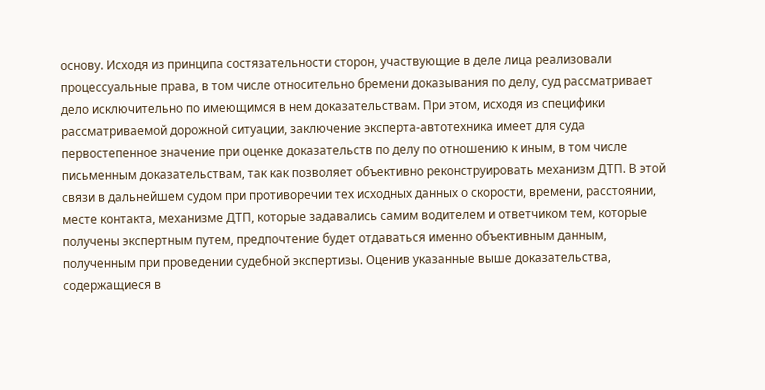основу. Исходя из принципа состязательности сторон, участвующие в деле лица реализовали процессуальные права, в том числе относительно бремени доказывания по делу, суд рассматривает дело исключительно по имеющимся в нем доказательствам. При этом, исходя из специфики рассматриваемой дорожной ситуации, заключение эксперта-автотехника имеет для суда первостепенное значение при оценке доказательств по делу по отношению к иным, в том числе письменным доказательствам, так как позволяет объективно реконструировать механизм ДТП. В этой связи в дальнейшем судом при противоречии тех исходных данных о скорости, времени, расстоянии, месте контакта, механизме ДТП, которые задавались самим водителем и ответчиком тем, которые получены экспертным путем, предпочтение будет отдаваться именно объективным данным, полученным при проведении судебной экспертизы. Оценив указанные выше доказательства, содержащиеся в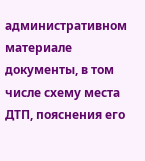административном материале документы, в том числе схему места ДТП, пояснения его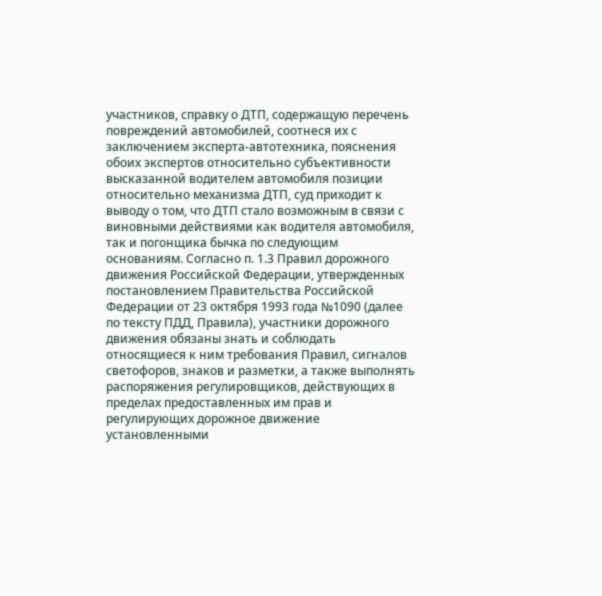участников, справку о ДТП, содержащую перечень повреждений автомобилей, соотнеся их с заключением эксперта-автотехника, пояснения обоих экспертов относительно субъективности высказанной водителем автомобиля позиции относительно механизма ДТП, суд приходит к выводу о том, что ДТП стало возможным в связи с виновными действиями как водителя автомобиля, так и погонщика бычка по следующим основаниям. Согласно п. 1.3 Правил дорожного движения Российской Федерации, утвержденных постановлением Правительства Российской Федерации от 23 октября 1993 года №1090 (далее по тексту ПДД, Правила), участники дорожного движения обязаны знать и соблюдать относящиеся к ним требования Правил, сигналов светофоров, знаков и разметки, а также выполнять распоряжения регулировщиков, действующих в пределах предоставленных им прав и регулирующих дорожное движение установленными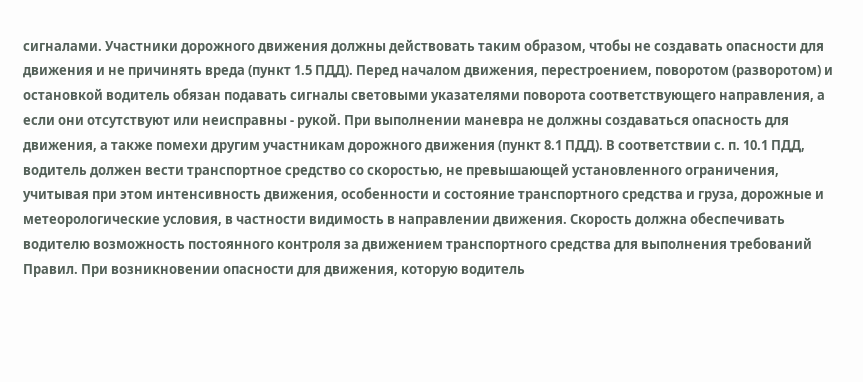сигналами. Участники дорожного движения должны действовать таким образом, чтобы не создавать опасности для движения и не причинять вреда (пункт 1.5 ПДД). Перед началом движения, перестроением, поворотом (разворотом) и остановкой водитель обязан подавать сигналы световыми указателями поворота соответствующего направления, а если они отсутствуют или неисправны - рукой. При выполнении маневра не должны создаваться опасность для движения, а также помехи другим участникам дорожного движения (пункт 8.1 ПДД). В соответствии с. п. 10.1 ПДД, водитель должен вести транспортное средство со скоростью, не превышающей установленного ограничения, учитывая при этом интенсивность движения, особенности и состояние транспортного средства и груза, дорожные и метеорологические условия, в частности видимость в направлении движения. Скорость должна обеспечивать водителю возможность постоянного контроля за движением транспортного средства для выполнения требований Правил. При возникновении опасности для движения, которую водитель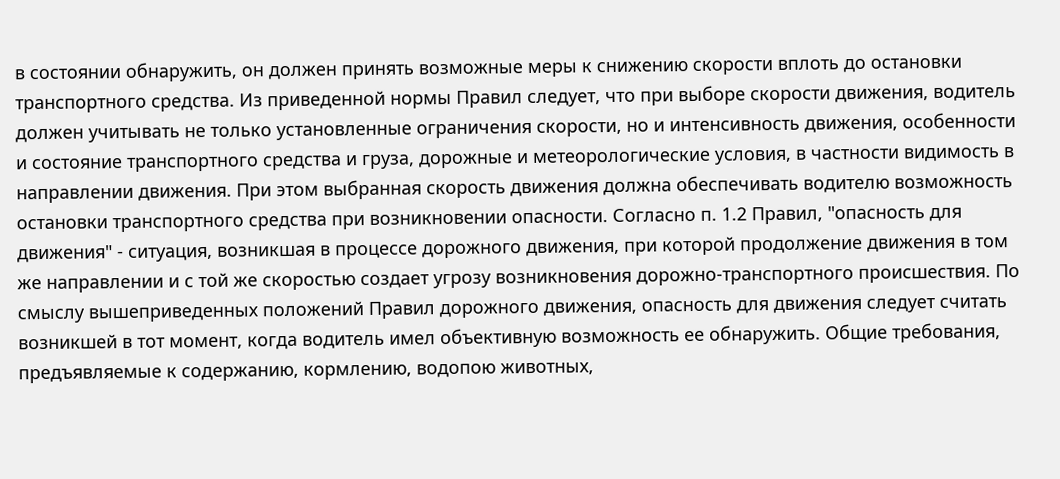в состоянии обнаружить, он должен принять возможные меры к снижению скорости вплоть до остановки транспортного средства. Из приведенной нормы Правил следует, что при выборе скорости движения, водитель должен учитывать не только установленные ограничения скорости, но и интенсивность движения, особенности и состояние транспортного средства и груза, дорожные и метеорологические условия, в частности видимость в направлении движения. При этом выбранная скорость движения должна обеспечивать водителю возможность остановки транспортного средства при возникновении опасности. Согласно п. 1.2 Правил, "опасность для движения" - ситуация, возникшая в процессе дорожного движения, при которой продолжение движения в том же направлении и с той же скоростью создает угрозу возникновения дорожно-транспортного происшествия. По смыслу вышеприведенных положений Правил дорожного движения, опасность для движения следует считать возникшей в тот момент, когда водитель имел объективную возможность ее обнаружить. Общие требования, предъявляемые к содержанию, кормлению, водопою животных,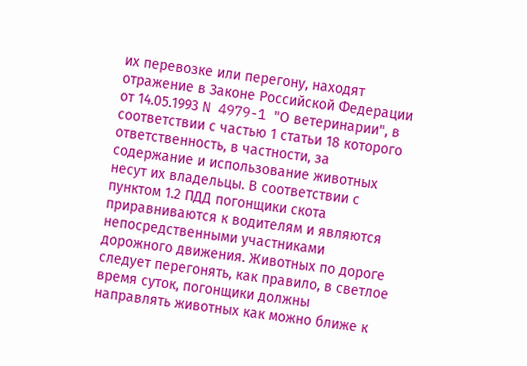их перевозке или перегону, находят отражение в Законе Российской Федерации от 14.05.1993 N 4979-1 "О ветеринарии", в соответствии с частью 1 статьи 18 которого ответственность, в частности, за содержание и использование животных несут их владельцы. В соответствии с пунктом 1.2 ПДД погонщики скота приравниваются к водителям и являются непосредственными участниками дорожного движения. Животных по дороге следует перегонять, как правило, в светлое время суток, погонщики должны направлять животных как можно ближе к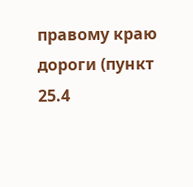правому краю дороги (пункт 25.4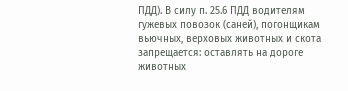ПДД). В силу п. 25.6 ПДД водителям гужевых повозок (саней), погонщикам вьючных, верховых животных и скота запрещается: оставлять на дороге животных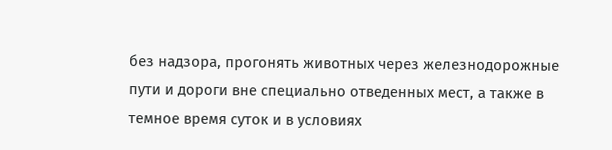без надзора, прогонять животных через железнодорожные пути и дороги вне специально отведенных мест, а также в темное время суток и в условиях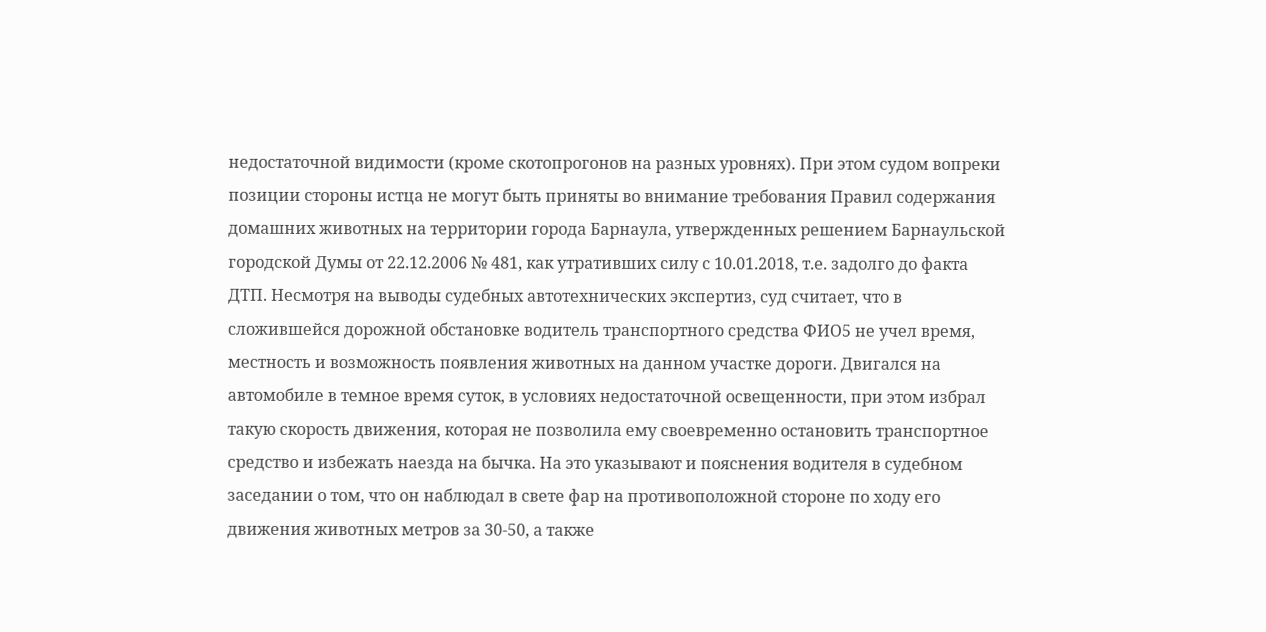недостаточной видимости (кроме скотопрогонов на разных уровнях). При этом судом вопреки позиции стороны истца не могут быть приняты во внимание требования Правил содержания домашних животных на территории города Барнаула, утвержденных решением Барнаульской городской Думы от 22.12.2006 № 481, как утративших силу с 10.01.2018, т.е. задолго до факта ДТП. Несмотря на выводы судебных автотехнических экспертиз, суд считает, что в сложившейся дорожной обстановке водитель транспортного средства ФИО5 не учел время, местность и возможность появления животных на данном участке дороги. Двигался на автомобиле в темное время суток, в условиях недостаточной освещенности, при этом избрал такую скорость движения, которая не позволила ему своевременно остановить транспортное средство и избежать наезда на бычка. На это указывают и пояснения водителя в судебном заседании о том, что он наблюдал в свете фар на противоположной стороне по ходу его движения животных метров за 30-50, а также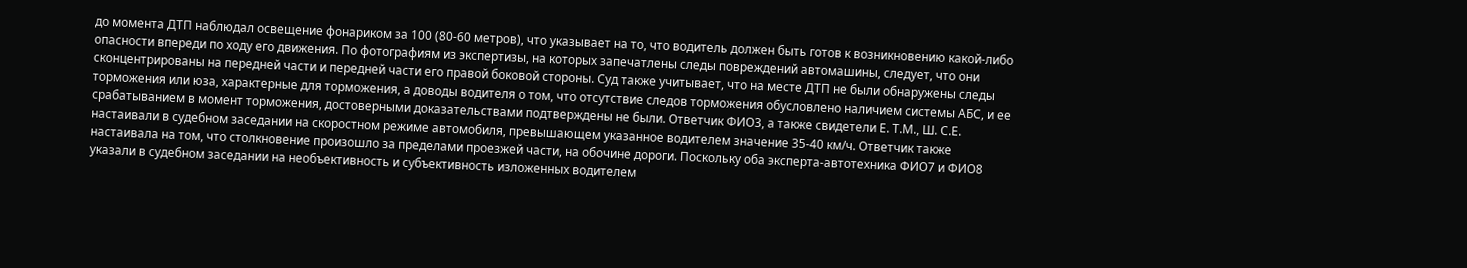до момента ДТП наблюдал освещение фонариком за 100 (80-60 метров), что указывает на то, что водитель должен быть готов к возникновению какой-либо опасности впереди по ходу его движения. По фотографиям из экспертизы, на которых запечатлены следы повреждений автомашины, следует, что они сконцентрированы на передней части и передней части его правой боковой стороны. Суд также учитывает, что на месте ДТП не были обнаружены следы торможения или юза, характерные для торможения, а доводы водителя о том, что отсутствие следов торможения обусловлено наличием системы АБС, и ее срабатыванием в момент торможения, достоверными доказательствами подтверждены не были. Ответчик ФИО3, а также свидетели Е. Т.М., Ш. С.Е. настаивали в судебном заседании на скоростном режиме автомобиля, превышающем указанное водителем значение 35-40 км/ч. Ответчик также настаивала на том, что столкновение произошло за пределами проезжей части, на обочине дороги. Поскольку оба эксперта-автотехника ФИО7 и ФИО8 указали в судебном заседании на необъективность и субъективность изложенных водителем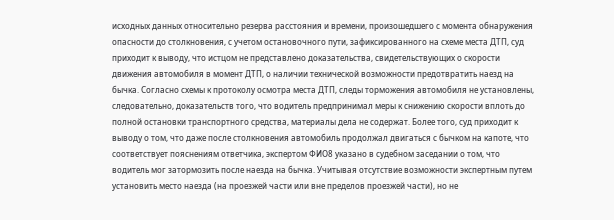исходных данных относительно резерва расстояния и времени, произошедшего с момента обнаружения опасности до столкновения, с учетом остановочного пути, зафиксированного на схеме места ДТП, суд приходит к выводу, что истцом не представлено доказательства, свидетельствующих о скорости движения автомобиля в момент ДТП, о наличии технической возможности предотвратить наезд на бычка. Согласно схемы к протоколу осмотра места ДТП, следы торможения автомобиля не установлены, следовательно, доказательств того, что водитель предпринимал меры к снижению скорости вплоть до полной остановки транспортного средства, материалы дела не содержат. Более того, суд приходит к выводу о том, что даже после столкновения автомобиль продолжал двигаться с бычком на капоте, что соответствует пояснениям ответчика, экспертом ФИО8 указано в судебном заседании о том, что водитель мог затормозить после наезда на бычка. Учитывая отсутствие возможности экспертным путем установить место наезда (на проезжей части или вне пределов проезжей части), но не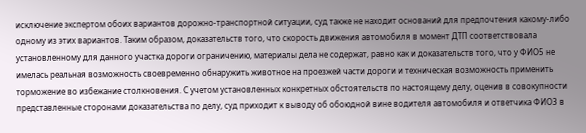исключение экспертом обоих вариантов дорожно-транспортной ситуации, суд также не находит оснований для предпочтения какому-либо одному из этих вариантов. Таким образом, доказательств того, что скорость движения автомобиля в момент ДТП соответствовала установленному для данного участка дороги ограничению, материалы дела не содержат, равно как и доказательств того, что у ФИО5 не имелась реальная возможность своевременно обнаружить животное на проезжей части дороги и техническая возможность применить торможение во избежание столкновения. С учетом установленных конкретных обстоятельств по настоящему делу, оценив в совокупности представленные сторонами доказательства по делу, суд приходит к выводу об обоюдной вине водителя автомобиля и ответчика ФИО3 в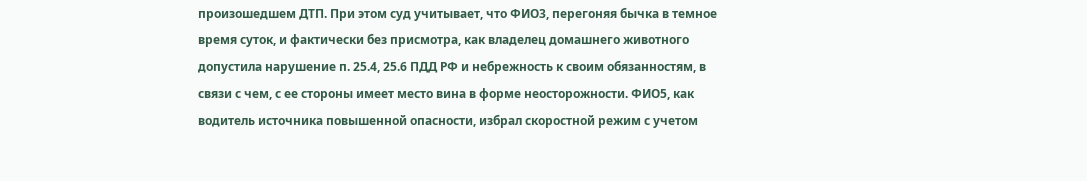произошедшем ДТП. При этом суд учитывает, что ФИО3, перегоняя бычка в темное время суток, и фактически без присмотра, как владелец домашнего животного допустила нарушение п. 25.4, 25.6 ПДД РФ и небрежность к своим обязанностям, в связи с чем, с ее стороны имеет место вина в форме неосторожности. ФИО5, как водитель источника повышенной опасности, избрал скоростной режим с учетом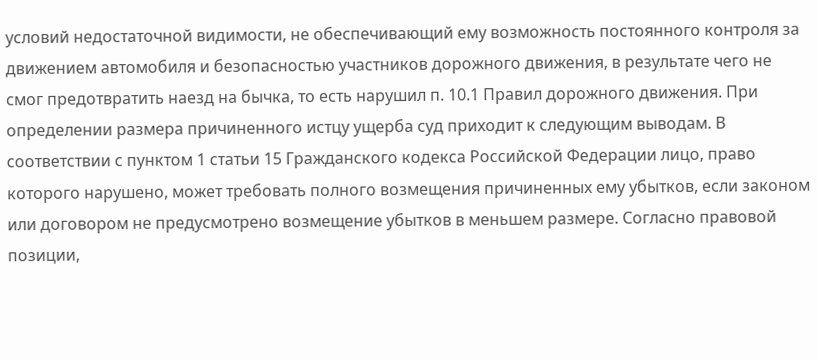условий недостаточной видимости, не обеспечивающий ему возможность постоянного контроля за движением автомобиля и безопасностью участников дорожного движения, в результате чего не смог предотвратить наезд на бычка, то есть нарушил п. 10.1 Правил дорожного движения. При определении размера причиненного истцу ущерба суд приходит к следующим выводам. В соответствии с пунктом 1 статьи 15 Гражданского кодекса Российской Федерации лицо, право которого нарушено, может требовать полного возмещения причиненных ему убытков, если законом или договором не предусмотрено возмещение убытков в меньшем размере. Согласно правовой позиции,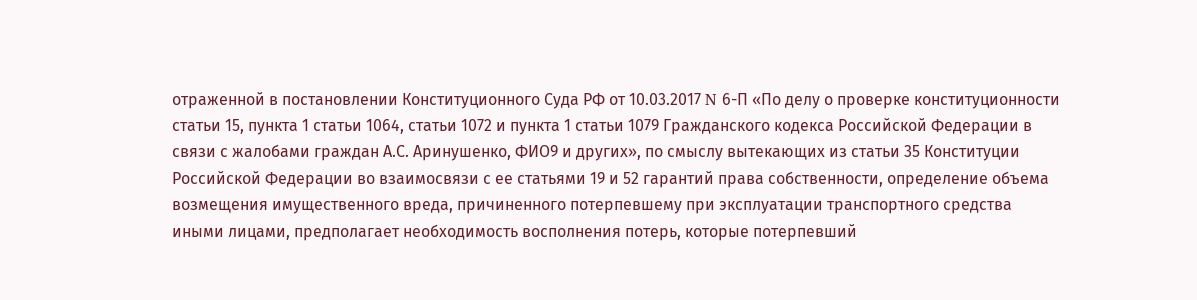отраженной в постановлении Конституционного Суда РФ от 10.03.2017 N 6-П «По делу о проверке конституционности статьи 15, пункта 1 статьи 1064, статьи 1072 и пункта 1 статьи 1079 Гражданского кодекса Российской Федерации в связи с жалобами граждан А.С. Аринушенко, ФИО9 и других», по смыслу вытекающих из статьи 35 Конституции Российской Федерации во взаимосвязи с ее статьями 19 и 52 гарантий права собственности, определение объема возмещения имущественного вреда, причиненного потерпевшему при эксплуатации транспортного средства иными лицами, предполагает необходимость восполнения потерь, которые потерпевший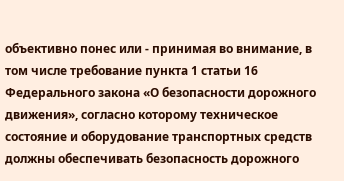объективно понес или - принимая во внимание, в том числе требование пункта 1 статьи 16 Федерального закона «О безопасности дорожного движения», согласно которому техническое состояние и оборудование транспортных средств должны обеспечивать безопасность дорожного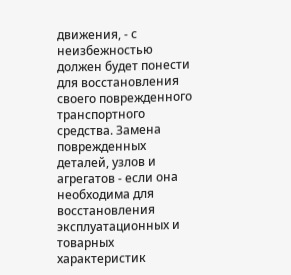движения, - с неизбежностью должен будет понести для восстановления своего поврежденного транспортного средства. Замена поврежденных деталей, узлов и агрегатов - если она необходима для восстановления эксплуатационных и товарных характеристик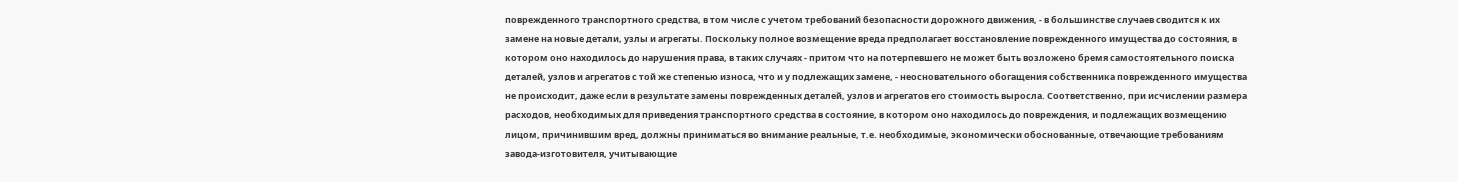поврежденного транспортного средства, в том числе с учетом требований безопасности дорожного движения, - в большинстве случаев сводится к их замене на новые детали, узлы и агрегаты. Поскольку полное возмещение вреда предполагает восстановление поврежденного имущества до состояния, в котором оно находилось до нарушения права, в таких случаях - притом что на потерпевшего не может быть возложено бремя самостоятельного поиска деталей, узлов и агрегатов с той же степенью износа, что и у подлежащих замене, - неосновательного обогащения собственника поврежденного имущества не происходит, даже если в результате замены поврежденных деталей, узлов и агрегатов его стоимость выросла. Соответственно, при исчислении размера расходов, необходимых для приведения транспортного средства в состояние, в котором оно находилось до повреждения, и подлежащих возмещению лицом, причинившим вред, должны приниматься во внимание реальные, т.е. необходимые, экономически обоснованные, отвечающие требованиям завода-изготовителя, учитывающие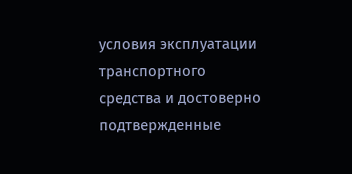условия эксплуатации транспортного средства и достоверно подтвержденные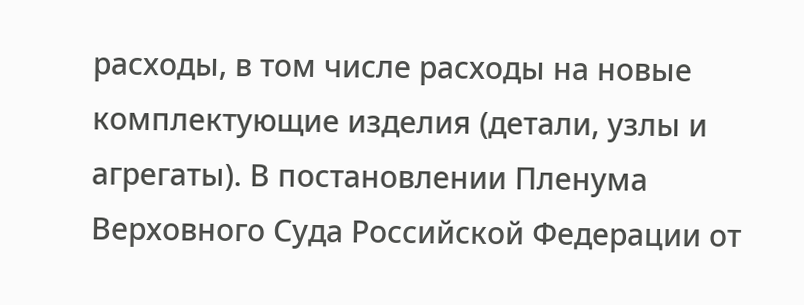расходы, в том числе расходы на новые комплектующие изделия (детали, узлы и агрегаты). В постановлении Пленума Верховного Суда Российской Федерации от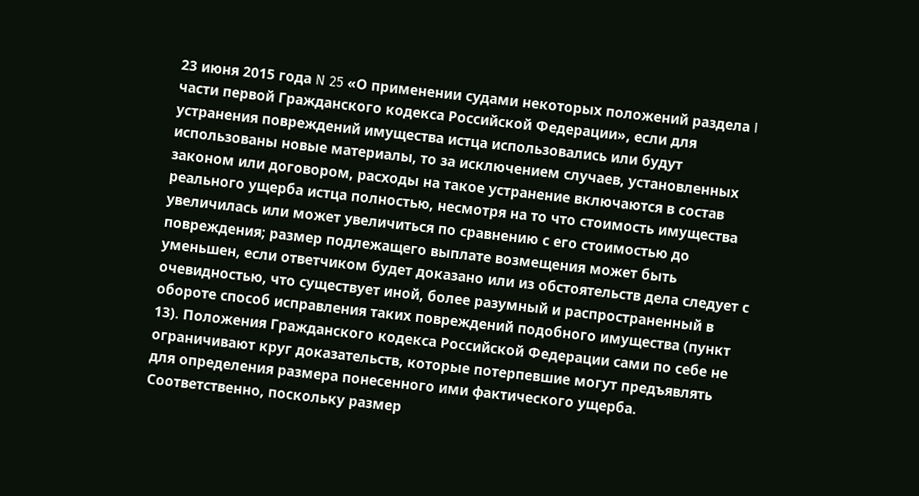23 июня 2015 года N 25 «О применении судами некоторых положений раздела I части первой Гражданского кодекса Российской Федерации», если для устранения повреждений имущества истца использовались или будут использованы новые материалы, то за исключением случаев, установленных законом или договором, расходы на такое устранение включаются в состав реального ущерба истца полностью, несмотря на то что стоимость имущества увеличилась или может увеличиться по сравнению с его стоимостью до повреждения; размер подлежащего выплате возмещения может быть уменьшен, если ответчиком будет доказано или из обстоятельств дела следует с очевидностью, что существует иной, более разумный и распространенный в обороте способ исправления таких повреждений подобного имущества (пункт 13). Положения Гражданского кодекса Российской Федерации сами по себе не ограничивают круг доказательств, которые потерпевшие могут предъявлять для определения размера понесенного ими фактического ущерба. Соответственно, поскольку размер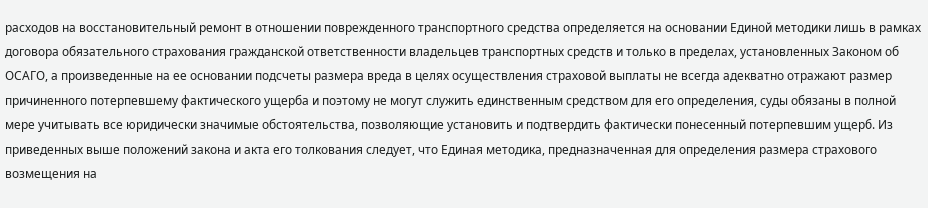расходов на восстановительный ремонт в отношении поврежденного транспортного средства определяется на основании Единой методики лишь в рамках договора обязательного страхования гражданской ответственности владельцев транспортных средств и только в пределах, установленных Законом об ОСАГО, а произведенные на ее основании подсчеты размера вреда в целях осуществления страховой выплаты не всегда адекватно отражают размер причиненного потерпевшему фактического ущерба и поэтому не могут служить единственным средством для его определения, суды обязаны в полной мере учитывать все юридически значимые обстоятельства, позволяющие установить и подтвердить фактически понесенный потерпевшим ущерб. Из приведенных выше положений закона и акта его толкования следует, что Единая методика, предназначенная для определения размера страхового возмещения на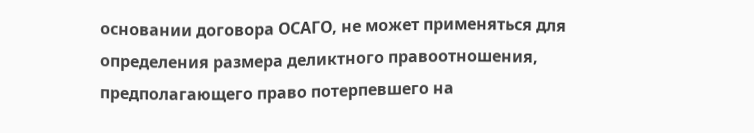основании договора ОСАГО, не может применяться для определения размера деликтного правоотношения, предполагающего право потерпевшего на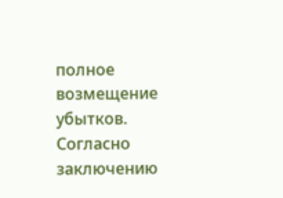полное возмещение убытков. Согласно заключению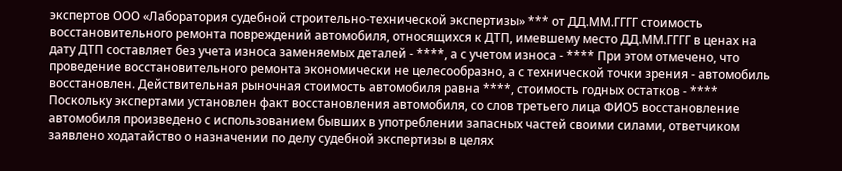экспертов ООО «Лаборатория судебной строительно-технической экспертизы» *** от ДД.ММ.ГГГГ стоимость восстановительного ремонта повреждений автомобиля, относящихся к ДТП, имевшему место ДД.ММ.ГГГГ в ценах на дату ДТП составляет без учета износа заменяемых деталей - ****, а с учетом износа - **** При этом отмечено, что проведение восстановительного ремонта экономически не целесообразно, а с технической точки зрения - автомобиль восстановлен. Действительная рыночная стоимость автомобиля равна ****, стоимость годных остатков - **** Поскольку экспертами установлен факт восстановления автомобиля, со слов третьего лица ФИО5 восстановление автомобиля произведено с использованием бывших в употреблении запасных частей своими силами, ответчиком заявлено ходатайство о назначении по делу судебной экспертизы в целях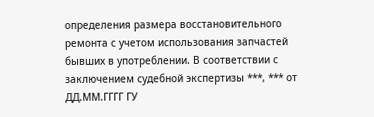определения размера восстановительного ремонта с учетом использования запчастей бывших в употреблении. В соответствии с заключением судебной экспертизы ***, *** от ДД.ММ.ГГГГ ГУ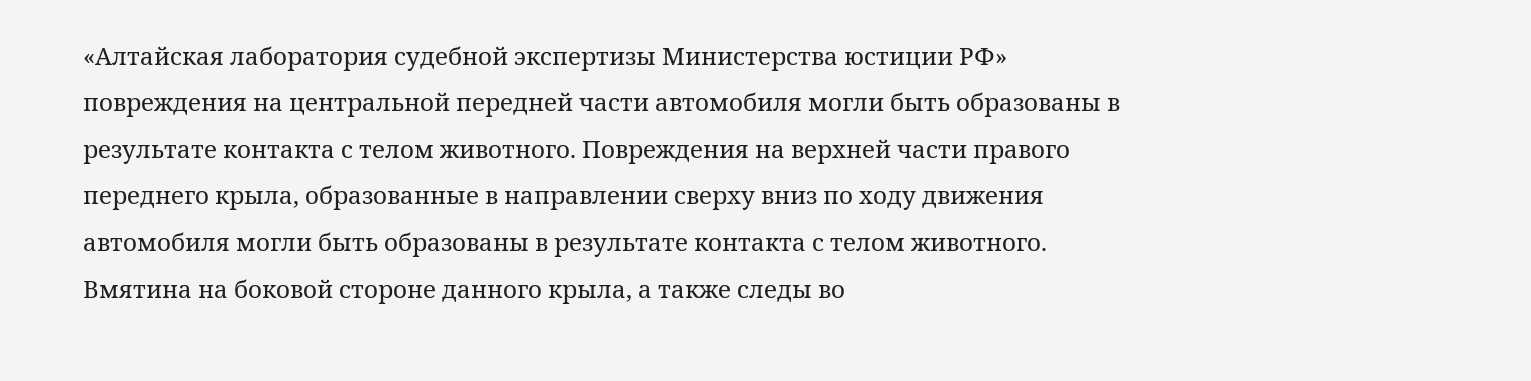«Алтайская лаборатория судебной экспертизы Министерства юстиции РФ» повреждения на центральной передней части автомобиля могли быть образованы в результате контакта с телом животного. Повреждения на верхней части правого переднего крыла, образованные в направлении сверху вниз по ходу движения автомобиля могли быть образованы в результате контакта с телом животного. Вмятина на боковой стороне данного крыла, а также следы во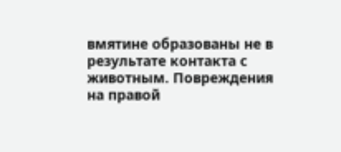вмятине образованы не в результате контакта с животным. Повреждения на правой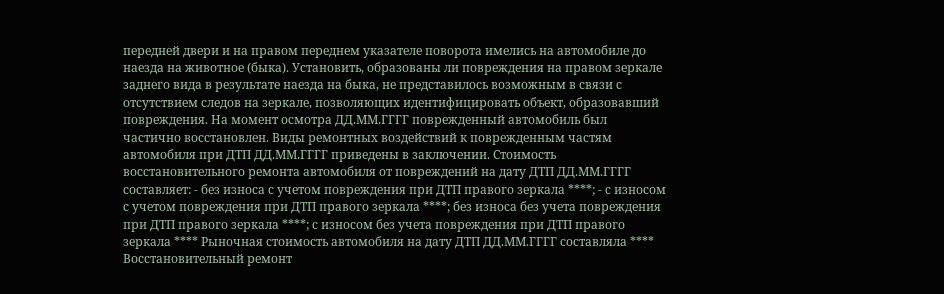передней двери и на правом переднем указателе поворота имелись на автомобиле до наезда на животное (быка). Установить, образованы ли повреждения на правом зеркале заднего вида в результате наезда на быка, не представилось возможным в связи с отсутствием следов на зеркале, позволяющих идентифицировать объект, образовавший повреждения. На момент осмотра ДД.ММ.ГГГГ поврежденный автомобиль был частично восстановлен. Виды ремонтных воздействий к поврежденным частям автомобиля при ДТП ДД.ММ.ГГГГ приведены в заключении. Стоимость восстановительного ремонта автомобиля от повреждений на дату ДТП ДД.ММ.ГГГГ составляет: - без износа с учетом повреждения при ДТП правого зеркала ****; - с износом с учетом повреждения при ДТП правого зеркала ****; без износа без учета повреждения при ДТП правого зеркала ****; с износом без учета повреждения при ДТП правого зеркала **** Рыночная стоимость автомобиля на дату ДТП ДД.ММ.ГГГГ составляла **** Восстановительный ремонт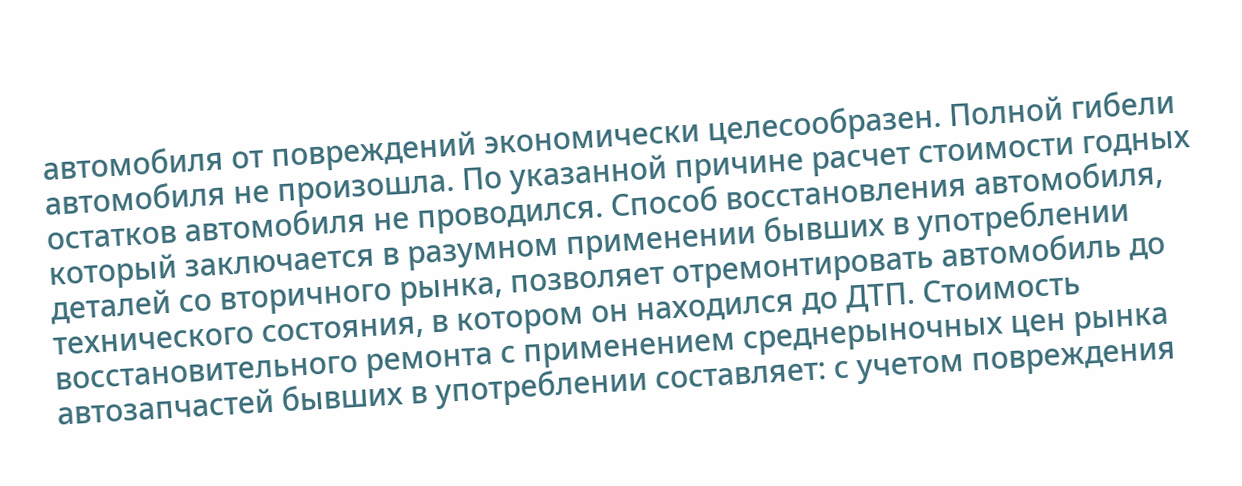автомобиля от повреждений экономически целесообразен. Полной гибели автомобиля не произошла. По указанной причине расчет стоимости годных остатков автомобиля не проводился. Способ восстановления автомобиля, который заключается в разумном применении бывших в употреблении деталей со вторичного рынка, позволяет отремонтировать автомобиль до технического состояния, в котором он находился до ДТП. Стоимость восстановительного ремонта с применением среднерыночных цен рынка автозапчастей бывших в употреблении составляет: с учетом повреждения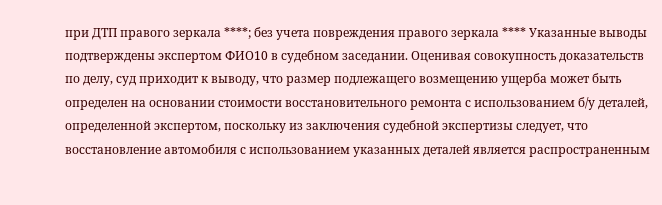при ДТП правого зеркала ****; без учета повреждения правого зеркала **** Указанные выводы подтверждены экспертом ФИО10 в судебном заседании. Оценивая совокупность доказательств по делу, суд приходит к выводу, что размер подлежащего возмещению ущерба может быть определен на основании стоимости восстановительного ремонта с использованием б/у деталей, определенной экспертом, поскольку из заключения судебной экспертизы следует, что восстановление автомобиля с использованием указанных деталей является распространенным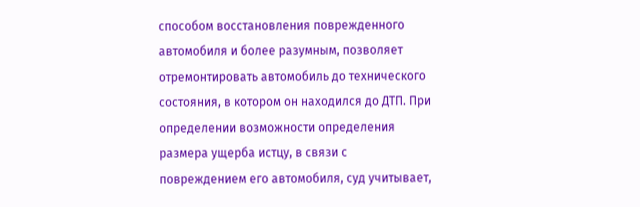способом восстановления поврежденного автомобиля и более разумным, позволяет отремонтировать автомобиль до технического состояния, в котором он находился до ДТП. При определении возможности определения размера ущерба истцу, в связи с повреждением его автомобиля, суд учитывает,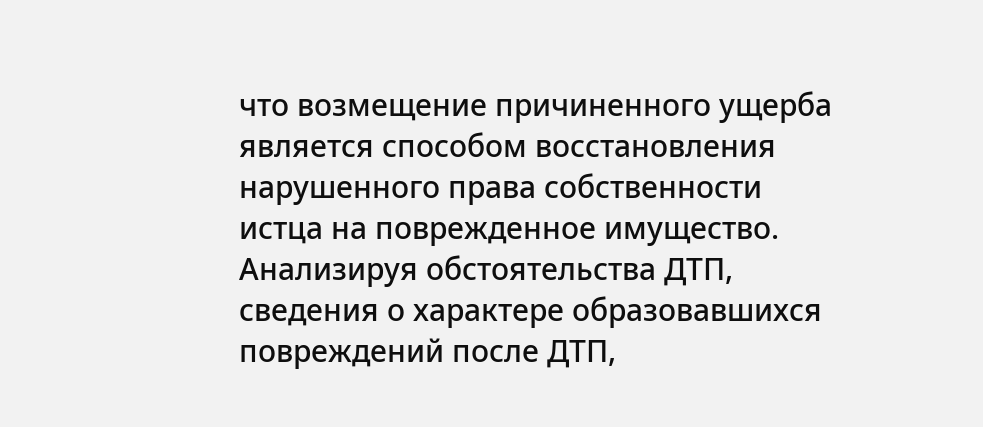что возмещение причиненного ущерба является способом восстановления нарушенного права собственности истца на поврежденное имущество. Анализируя обстоятельства ДТП, сведения о характере образовавшихся повреждений после ДТП,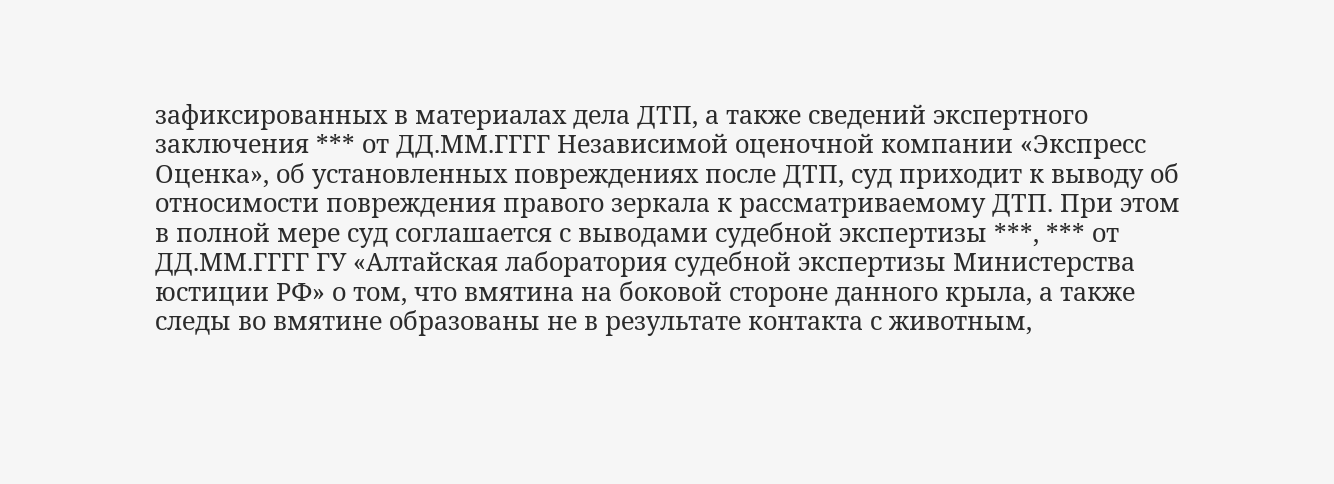зафиксированных в материалах дела ДТП, а также сведений экспертного заключения *** от ДД.ММ.ГГГГ Независимой оценочной компании «Экспресс Оценка», об установленных повреждениях после ДТП, суд приходит к выводу об относимости повреждения правого зеркала к рассматриваемому ДТП. При этом в полной мере суд соглашается с выводами судебной экспертизы ***, *** от ДД.ММ.ГГГГ ГУ «Алтайская лаборатория судебной экспертизы Министерства юстиции РФ» о том, что вмятина на боковой стороне данного крыла, а также следы во вмятине образованы не в результате контакта с животным,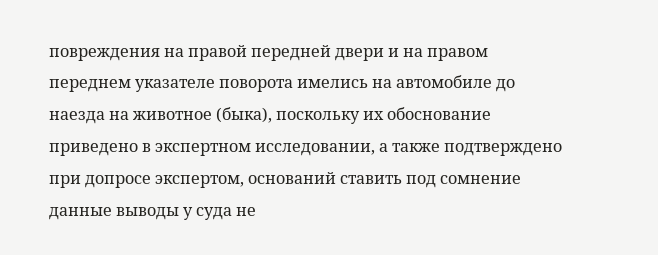повреждения на правой передней двери и на правом переднем указателе поворота имелись на автомобиле до наезда на животное (быка), поскольку их обоснование приведено в экспертном исследовании, а также подтверждено при допросе экспертом, оснований ставить под сомнение данные выводы у суда не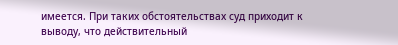имеется. При таких обстоятельствах суд приходит к выводу, что действительный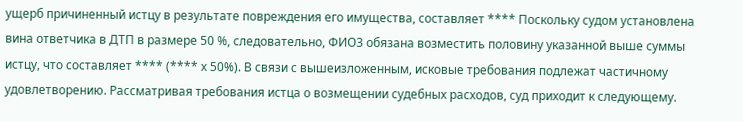ущерб причиненный истцу в результате повреждения его имущества, составляет **** Поскольку судом установлена вина ответчика в ДТП в размере 50 %, следовательно, ФИО3 обязана возместить половину указанной выше суммы истцу, что составляет **** (**** х 50%). В связи с вышеизложенным, исковые требования подлежат частичному удовлетворению. Рассматривая требования истца о возмещении судебных расходов, суд приходит к следующему.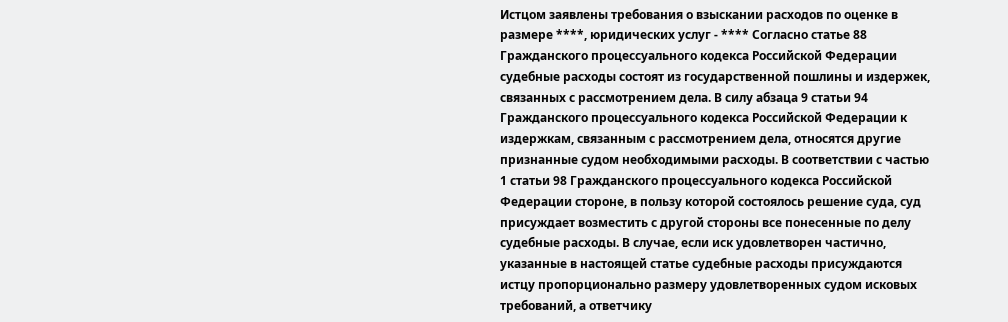Истцом заявлены требования о взыскании расходов по оценке в размере ****, юридических услуг - **** Согласно статье 88 Гражданского процессуального кодекса Российской Федерации судебные расходы состоят из государственной пошлины и издержек, связанных с рассмотрением дела. В силу абзаца 9 статьи 94 Гражданского процессуального кодекса Российской Федерации к издержкам, связанным с рассмотрением дела, относятся другие признанные судом необходимыми расходы. В соответствии с частью 1 статьи 98 Гражданского процессуального кодекса Российской Федерации стороне, в пользу которой состоялось решение суда, суд присуждает возместить с другой стороны все понесенные по делу судебные расходы. В случае, если иск удовлетворен частично, указанные в настоящей статье судебные расходы присуждаются истцу пропорционально размеру удовлетворенных судом исковых требований, а ответчику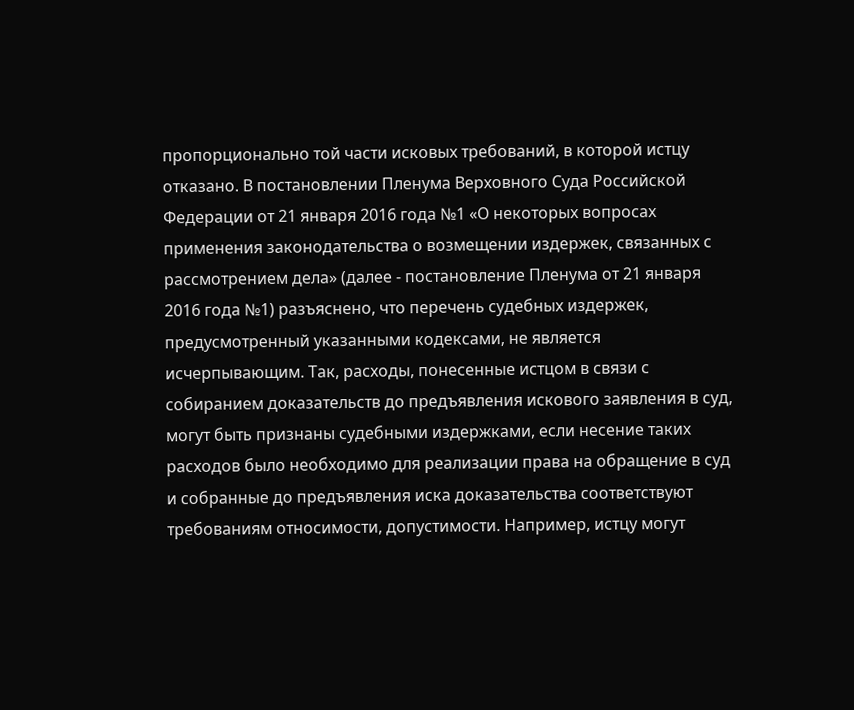пропорционально той части исковых требований, в которой истцу отказано. В постановлении Пленума Верховного Суда Российской Федерации от 21 января 2016 года №1 «О некоторых вопросах применения законодательства о возмещении издержек, связанных с рассмотрением дела» (далее - постановление Пленума от 21 января 2016 года №1) разъяснено, что перечень судебных издержек, предусмотренный указанными кодексами, не является исчерпывающим. Так, расходы, понесенные истцом в связи с собиранием доказательств до предъявления искового заявления в суд, могут быть признаны судебными издержками, если несение таких расходов было необходимо для реализации права на обращение в суд и собранные до предъявления иска доказательства соответствуют требованиям относимости, допустимости. Например, истцу могут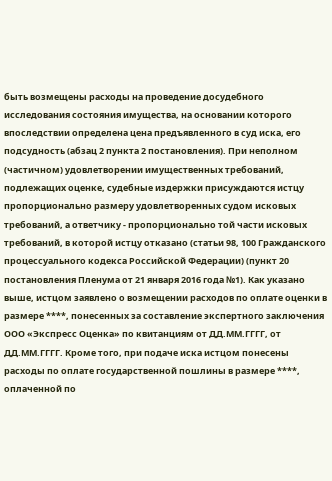быть возмещены расходы на проведение досудебного исследования состояния имущества, на основании которого впоследствии определена цена предъявленного в суд иска, его подсудность (абзац 2 пункта 2 постановления). При неполном (частичном) удовлетворении имущественных требований, подлежащих оценке, судебные издержки присуждаются истцу пропорционально размеру удовлетворенных судом исковых требований, а ответчику - пропорционально той части исковых требований, в которой истцу отказано (статьи 98, 100 Гражданского процессуального кодекса Российской Федерации) (пункт 20 постановления Пленума от 21 января 2016 года №1). Как указано выше, истцом заявлено о возмещении расходов по оплате оценки в размере ****, понесенных за составление экспертного заключения ООО «Экспресс Оценка» по квитанциям от ДД.ММ.ГГГГ, от ДД.ММ.ГГГГ. Кроме того, при подаче иска истцом понесены расходы по оплате государственной пошлины в размере ****, оплаченной по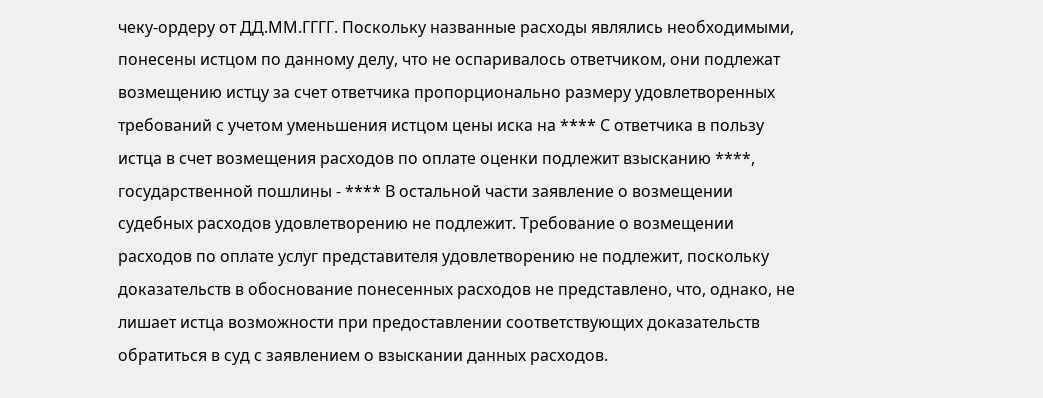чеку-ордеру от ДД.ММ.ГГГГ. Поскольку названные расходы являлись необходимыми, понесены истцом по данному делу, что не оспаривалось ответчиком, они подлежат возмещению истцу за счет ответчика пропорционально размеру удовлетворенных требований с учетом уменьшения истцом цены иска на **** С ответчика в пользу истца в счет возмещения расходов по оплате оценки подлежит взысканию ****, государственной пошлины - **** В остальной части заявление о возмещении судебных расходов удовлетворению не подлежит. Требование о возмещении расходов по оплате услуг представителя удовлетворению не подлежит, поскольку доказательств в обоснование понесенных расходов не представлено, что, однако, не лишает истца возможности при предоставлении соответствующих доказательств обратиться в суд с заявлением о взыскании данных расходов.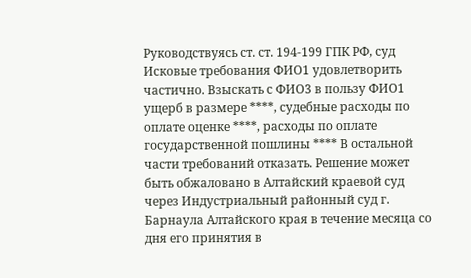Руководствуясь ст. ст. 194-199 ГПК РФ, суд Исковые требования ФИО1 удовлетворить частично. Взыскать с ФИО3 в пользу ФИО1 ущерб в размере ****, судебные расходы по оплате оценке ****, расходы по оплате государственной пошлины **** В остальной части требований отказать. Решение может быть обжаловано в Алтайский краевой суд через Индустриальный районный суд г. Барнаула Алтайского края в течение месяца со дня его принятия в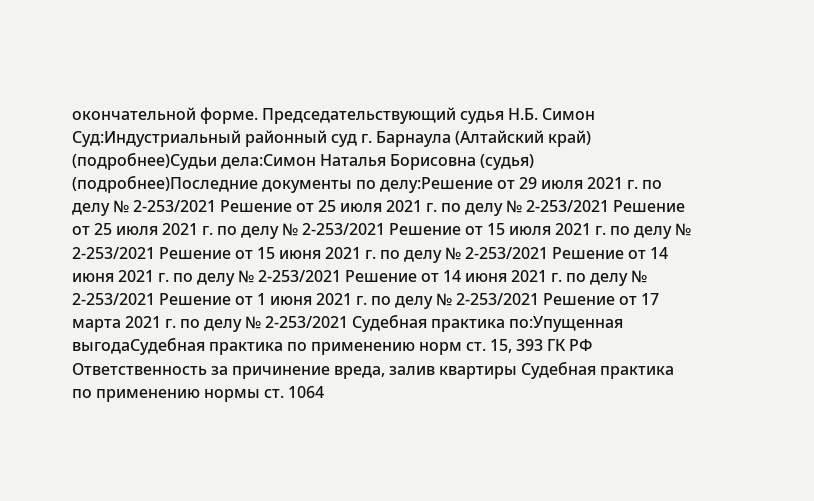окончательной форме. Председательствующий судья Н.Б. Симон Суд:Индустриальный районный суд г. Барнаула (Алтайский край) (подробнее)Судьи дела:Симон Наталья Борисовна (судья) (подробнее)Последние документы по делу:Решение от 29 июля 2021 г. по делу № 2-253/2021 Решение от 25 июля 2021 г. по делу № 2-253/2021 Решение от 25 июля 2021 г. по делу № 2-253/2021 Решение от 15 июля 2021 г. по делу № 2-253/2021 Решение от 15 июня 2021 г. по делу № 2-253/2021 Решение от 14 июня 2021 г. по делу № 2-253/2021 Решение от 14 июня 2021 г. по делу № 2-253/2021 Решение от 1 июня 2021 г. по делу № 2-253/2021 Решение от 17 марта 2021 г. по делу № 2-253/2021 Судебная практика по:Упущенная выгодаСудебная практика по применению норм ст. 15, 393 ГК РФ Ответственность за причинение вреда, залив квартиры Судебная практика по применению нормы ст. 1064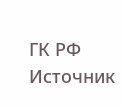ГК РФ Источник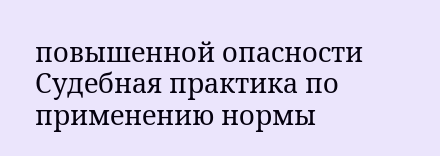повышенной опасности Судебная практика по применению нормы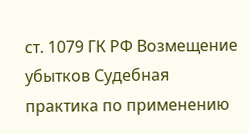ст. 1079 ГК РФ Возмещение убытков Судебная практика по применению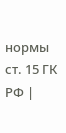нормы ст. 15 ГК РФ |